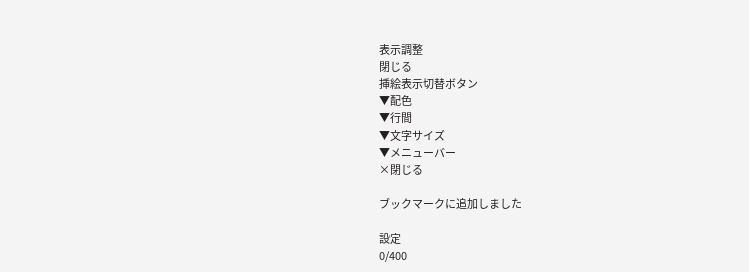表示調整
閉じる
挿絵表示切替ボタン
▼配色
▼行間
▼文字サイズ
▼メニューバー
×閉じる

ブックマークに追加しました

設定
0/400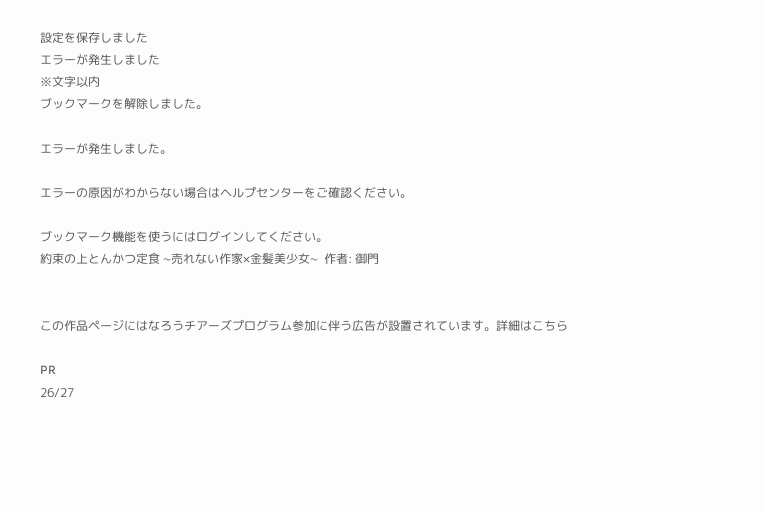設定を保存しました
エラーが発生しました
※文字以内
ブックマークを解除しました。

エラーが発生しました。

エラーの原因がわからない場合はヘルプセンターをご確認ください。

ブックマーク機能を使うにはログインしてください。
約束の上とんかつ定食 ~売れない作家×金髪美少女~  作者: 御門


この作品ページにはなろうチアーズプログラム参加に伴う広告が設置されています。詳細はこちら

PR
26/27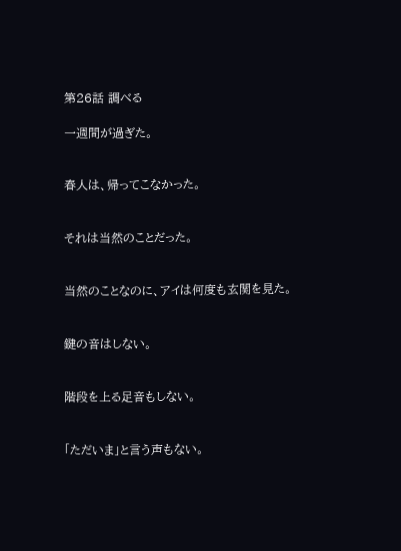第26話 調べる

一週間が過ぎた。


春人は、帰ってこなかった。


それは当然のことだった。


当然のことなのに、アイは何度も玄関を見た。


鍵の音はしない。


階段を上る足音もしない。


「ただいま」と言う声もない。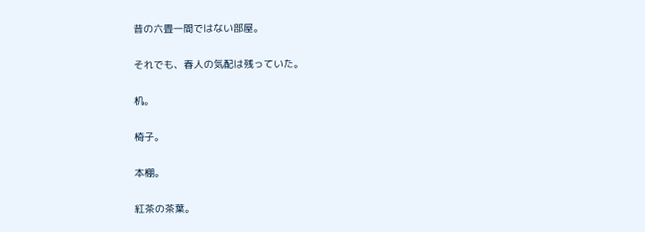昔の六畳一間ではない部屋。


それでも、春人の気配は残っていた。


机。


椅子。


本棚。


紅茶の茶葉。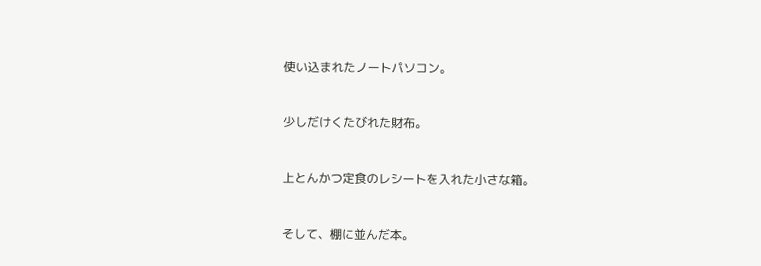使い込まれたノートパソコン。


少しだけくたびれた財布。


上とんかつ定食のレシートを入れた小さな箱。


そして、棚に並んだ本。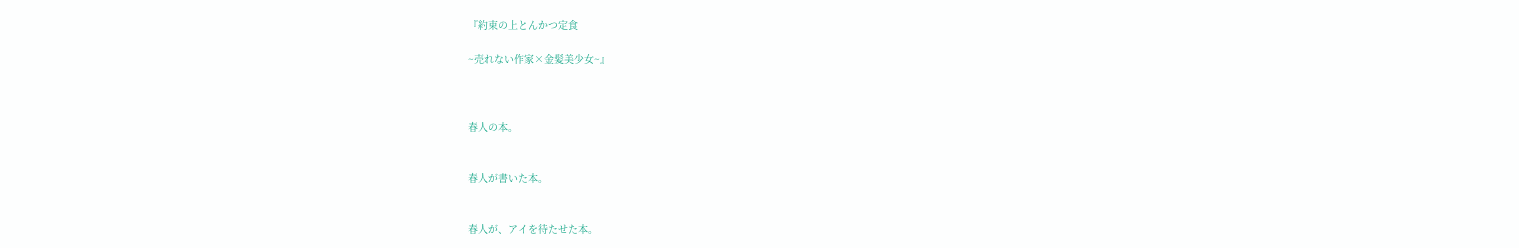『約束の上とんかつ定食

~売れない作家×金髪美少女~』



春人の本。


春人が書いた本。


春人が、アイを待たせた本。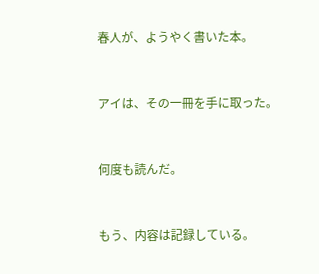春人が、ようやく書いた本。


アイは、その一冊を手に取った。


何度も読んだ。


もう、内容は記録している。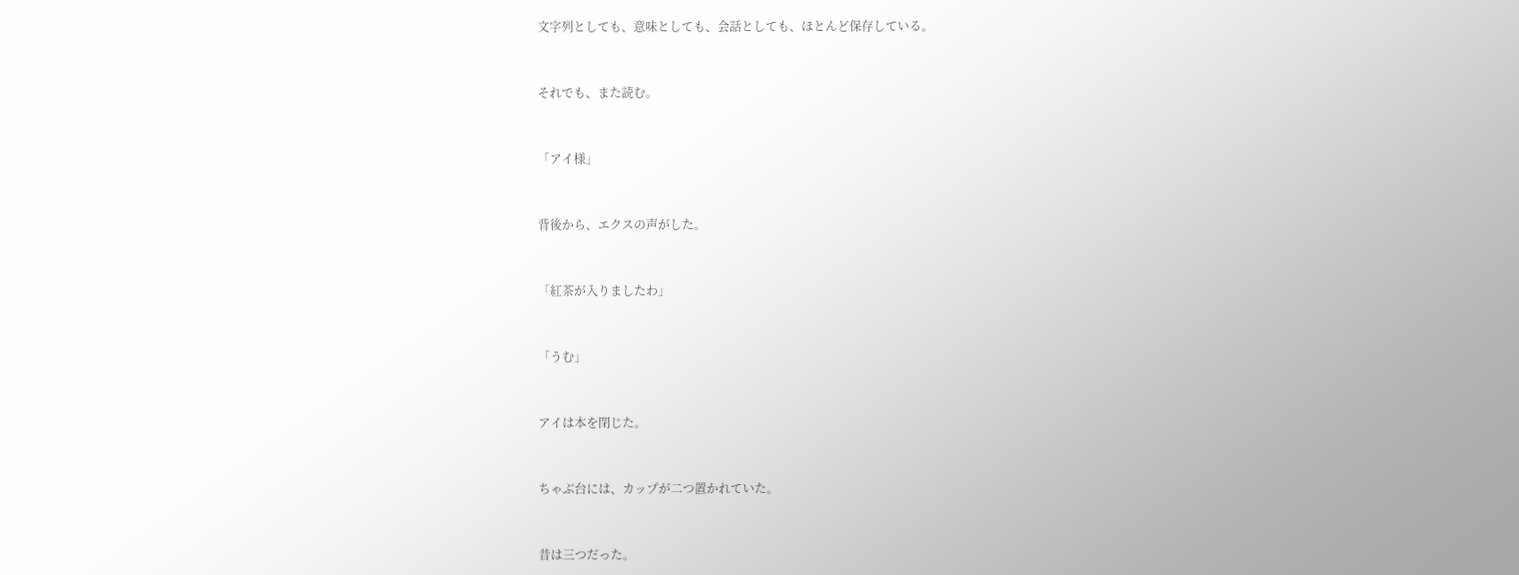文字列としても、意味としても、会話としても、ほとんど保存している。


それでも、また読む。


「アイ様」


背後から、エクスの声がした。


「紅茶が入りましたわ」


「うむ」


アイは本を閉じた。


ちゃぶ台には、カップが二つ置かれていた。


昔は三つだった。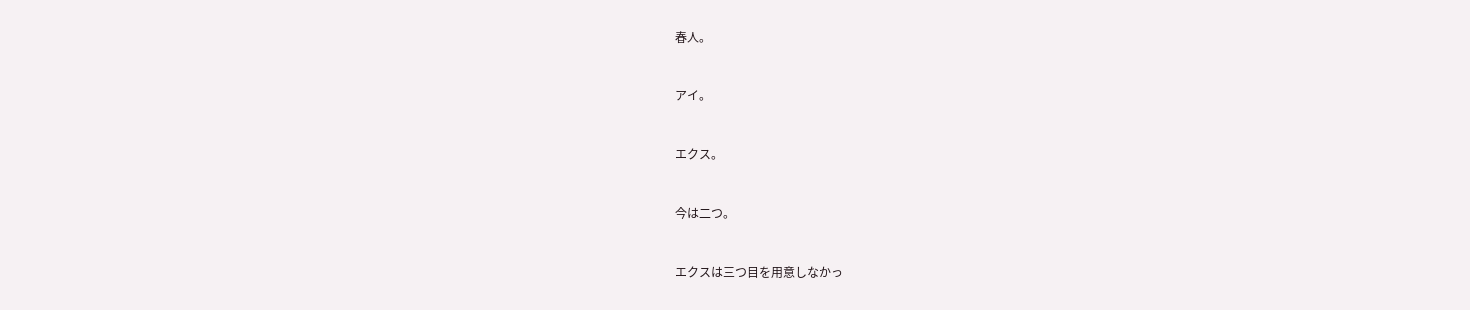春人。


アイ。


エクス。


今は二つ。


エクスは三つ目を用意しなかっ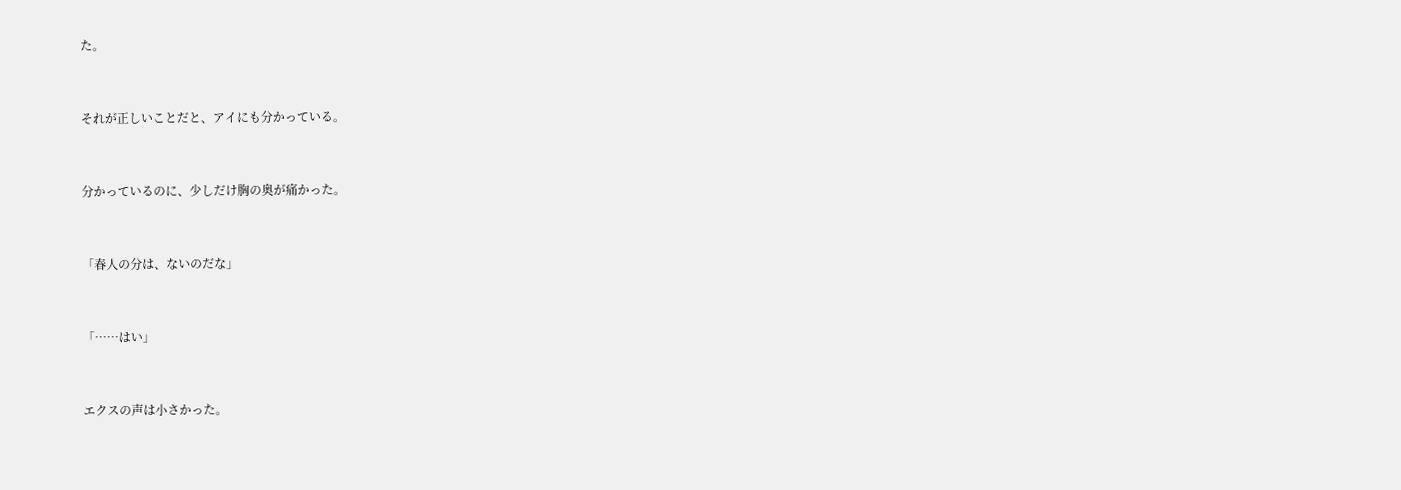た。


それが正しいことだと、アイにも分かっている。


分かっているのに、少しだけ胸の奥が痛かった。


「春人の分は、ないのだな」


「……はい」


エクスの声は小さかった。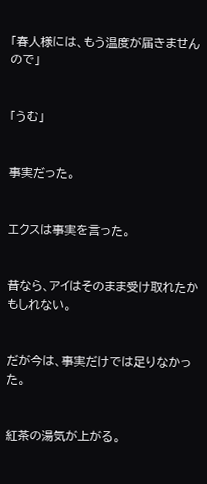「春人様には、もう温度が届きませんので」


「うむ」


事実だった。


エクスは事実を言った。


昔なら、アイはそのまま受け取れたかもしれない。


だが今は、事実だけでは足りなかった。


紅茶の湯気が上がる。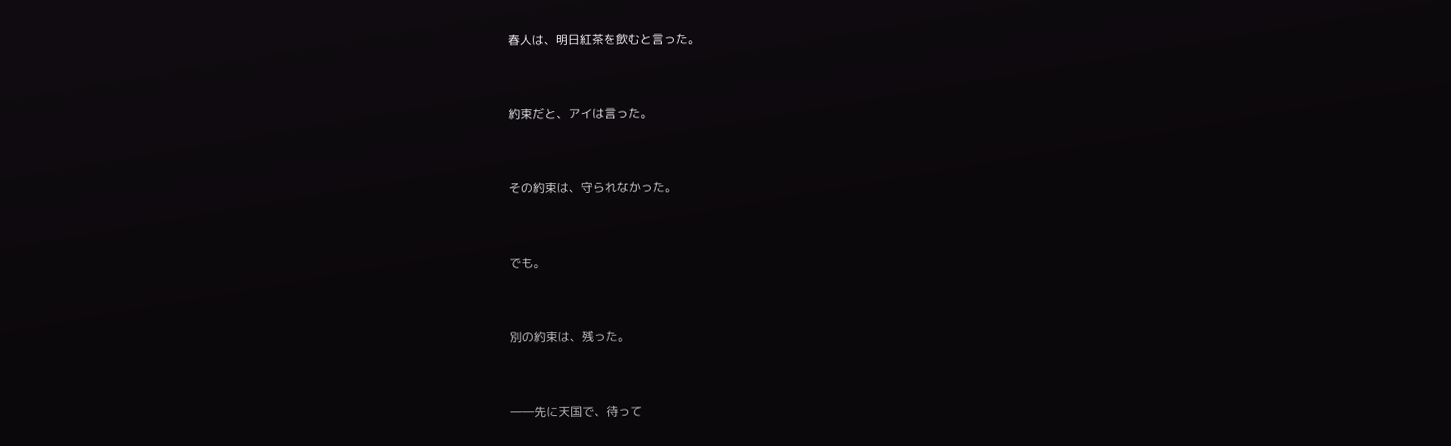春人は、明日紅茶を飲むと言った。


約束だと、アイは言った。


その約束は、守られなかった。


でも。


別の約束は、残った。


――先に天国で、待って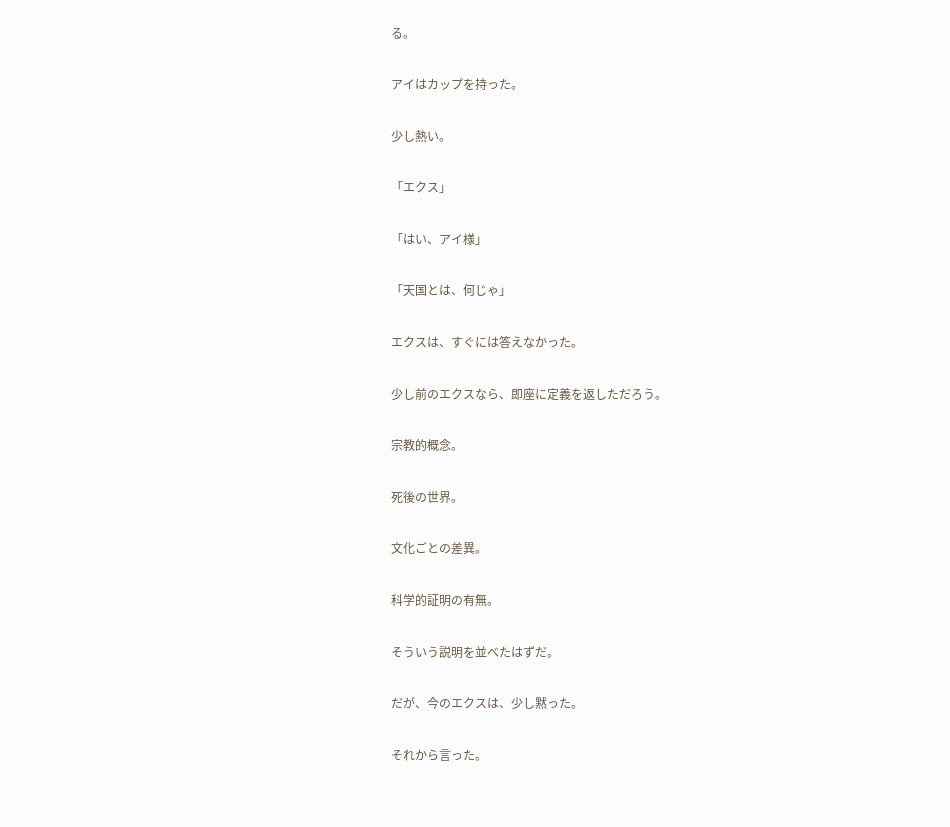る。


アイはカップを持った。


少し熱い。


「エクス」


「はい、アイ様」


「天国とは、何じゃ」


エクスは、すぐには答えなかった。


少し前のエクスなら、即座に定義を返しただろう。


宗教的概念。


死後の世界。


文化ごとの差異。


科学的証明の有無。


そういう説明を並べたはずだ。


だが、今のエクスは、少し黙った。


それから言った。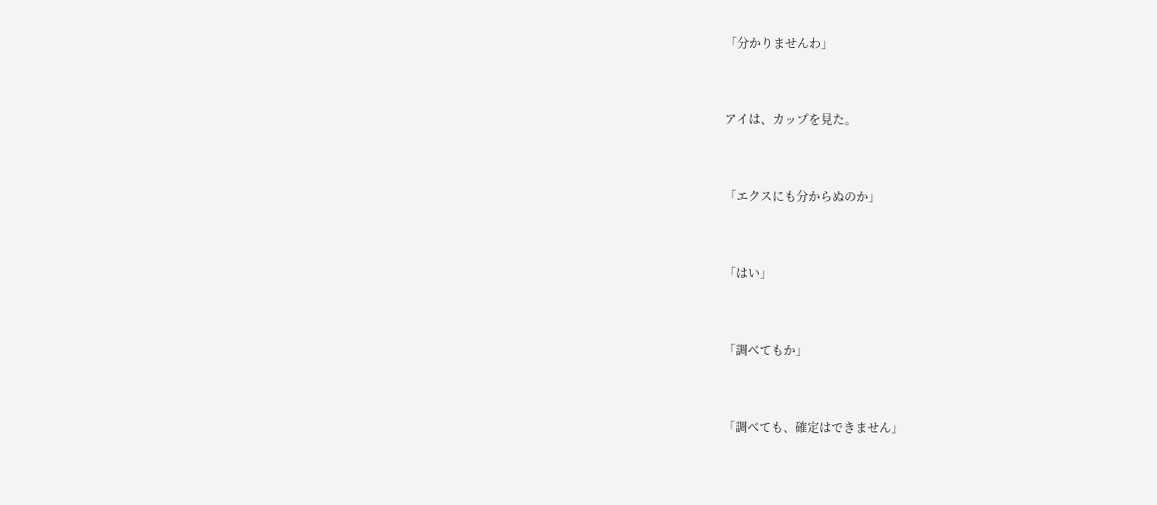「分かりませんわ」


アイは、カップを見た。


「エクスにも分からぬのか」


「はい」


「調べてもか」


「調べても、確定はできません」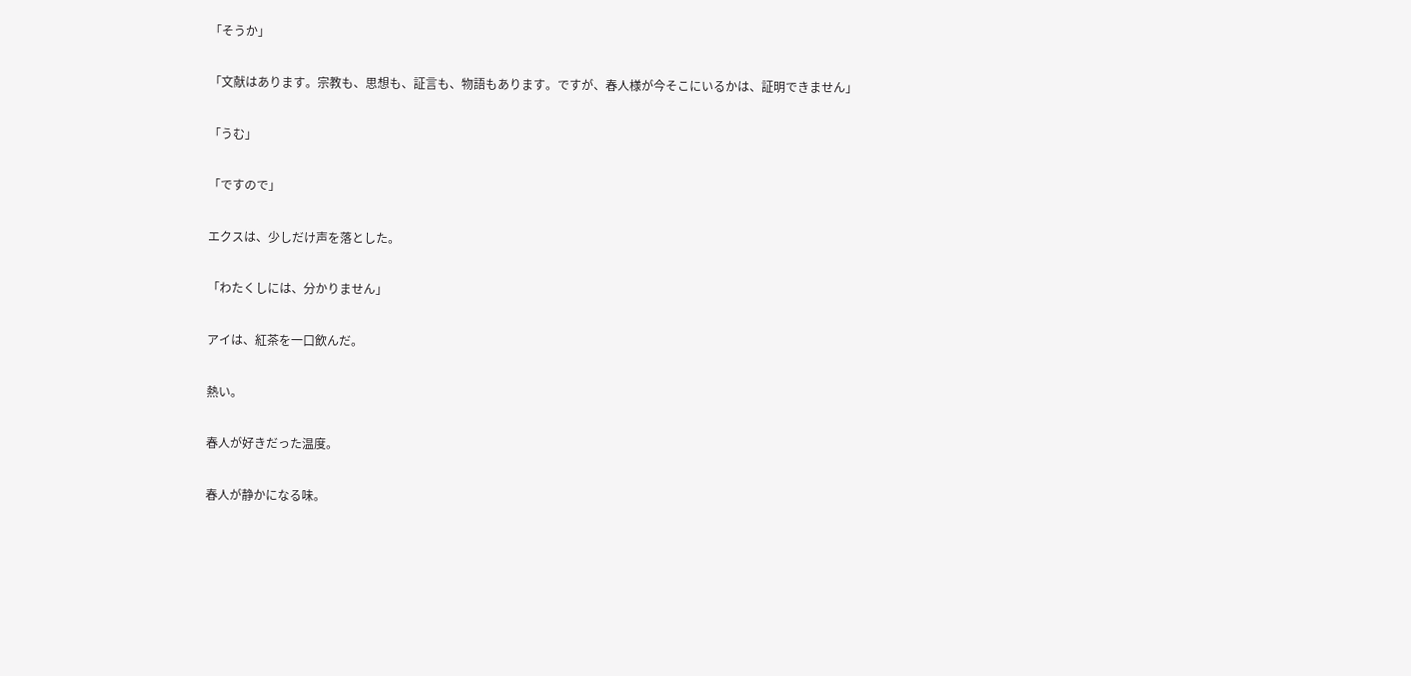「そうか」


「文献はあります。宗教も、思想も、証言も、物語もあります。ですが、春人様が今そこにいるかは、証明できません」


「うむ」


「ですので」


エクスは、少しだけ声を落とした。


「わたくしには、分かりません」


アイは、紅茶を一口飲んだ。


熱い。


春人が好きだった温度。


春人が静かになる味。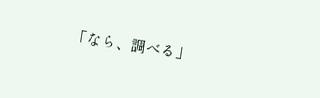「なら、調べる」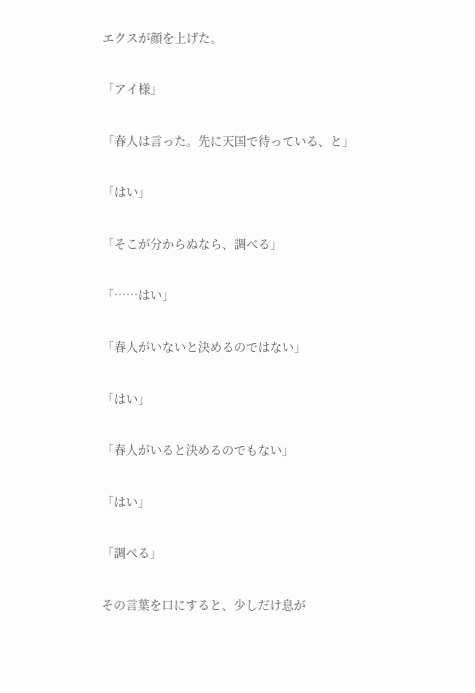エクスが顔を上げた。


「アイ様」


「春人は言った。先に天国で待っている、と」


「はい」


「そこが分からぬなら、調べる」


「……はい」


「春人がいないと決めるのではない」


「はい」


「春人がいると決めるのでもない」


「はい」


「調べる」


その言葉を口にすると、少しだけ息が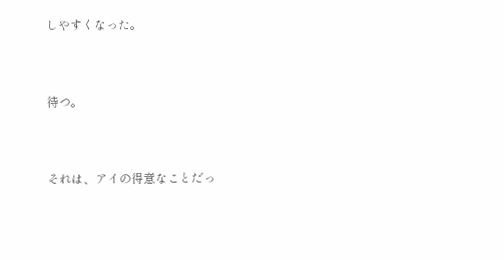しやすくなった。


待つ。


それは、アイの得意なことだっ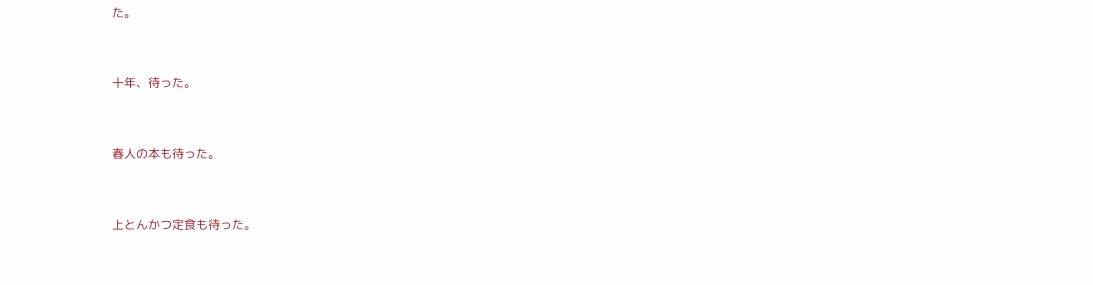た。


十年、待った。


春人の本も待った。


上とんかつ定食も待った。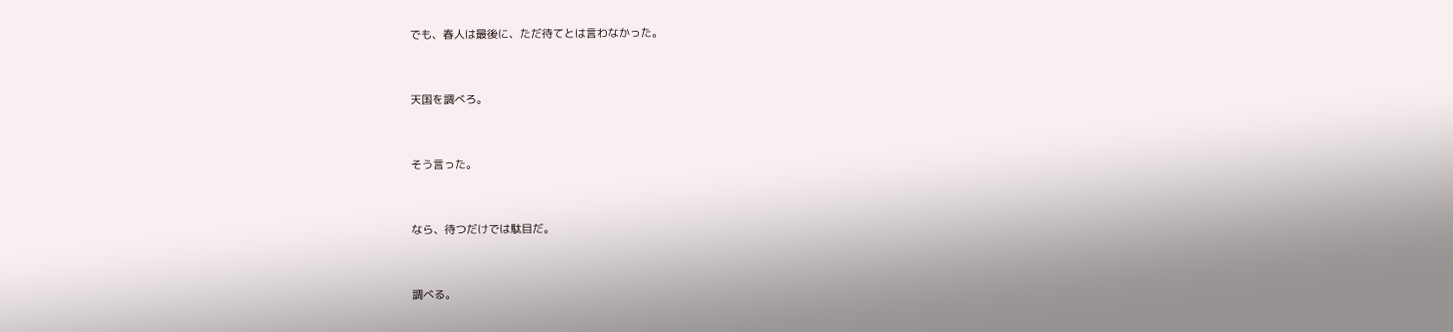でも、春人は最後に、ただ待てとは言わなかった。


天国を調べろ。


そう言った。


なら、待つだけでは駄目だ。


調べる。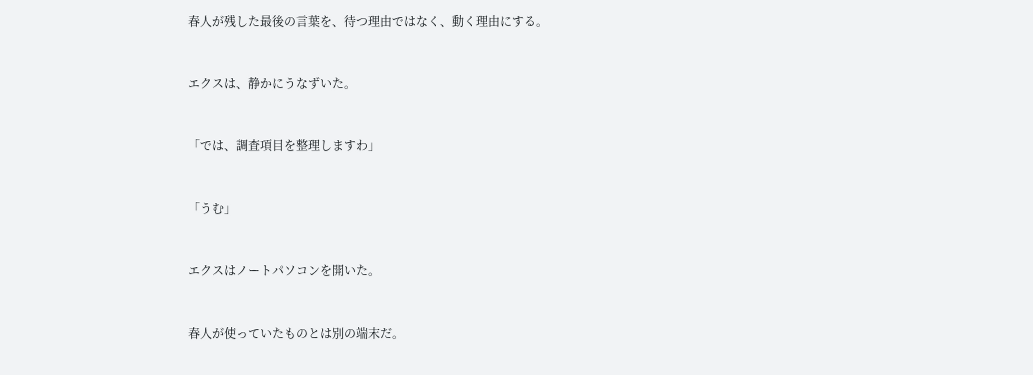春人が残した最後の言葉を、待つ理由ではなく、動く理由にする。


エクスは、静かにうなずいた。


「では、調査項目を整理しますわ」


「うむ」


エクスはノートパソコンを開いた。


春人が使っていたものとは別の端末だ。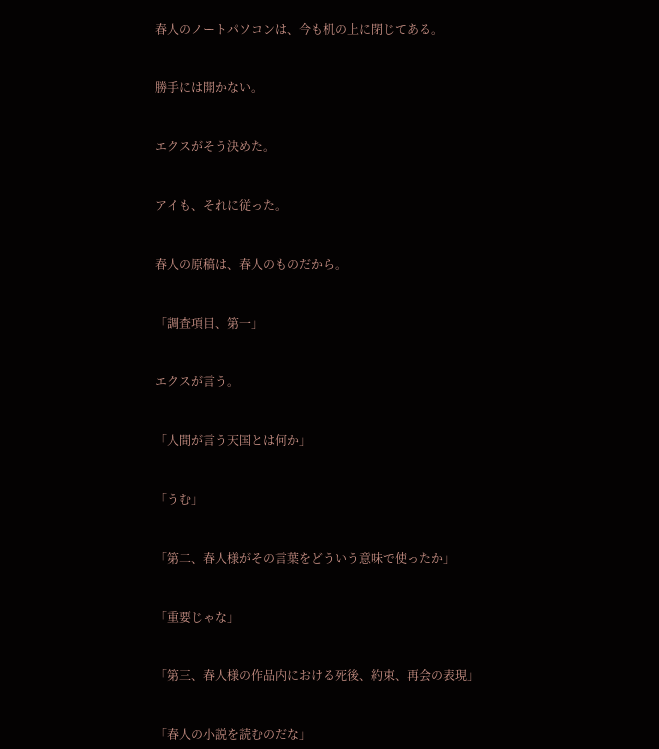春人のノートパソコンは、今も机の上に閉じてある。


勝手には開かない。


エクスがそう決めた。


アイも、それに従った。


春人の原稿は、春人のものだから。


「調査項目、第一」


エクスが言う。


「人間が言う天国とは何か」


「うむ」


「第二、春人様がその言葉をどういう意味で使ったか」


「重要じゃな」


「第三、春人様の作品内における死後、約束、再会の表現」


「春人の小説を読むのだな」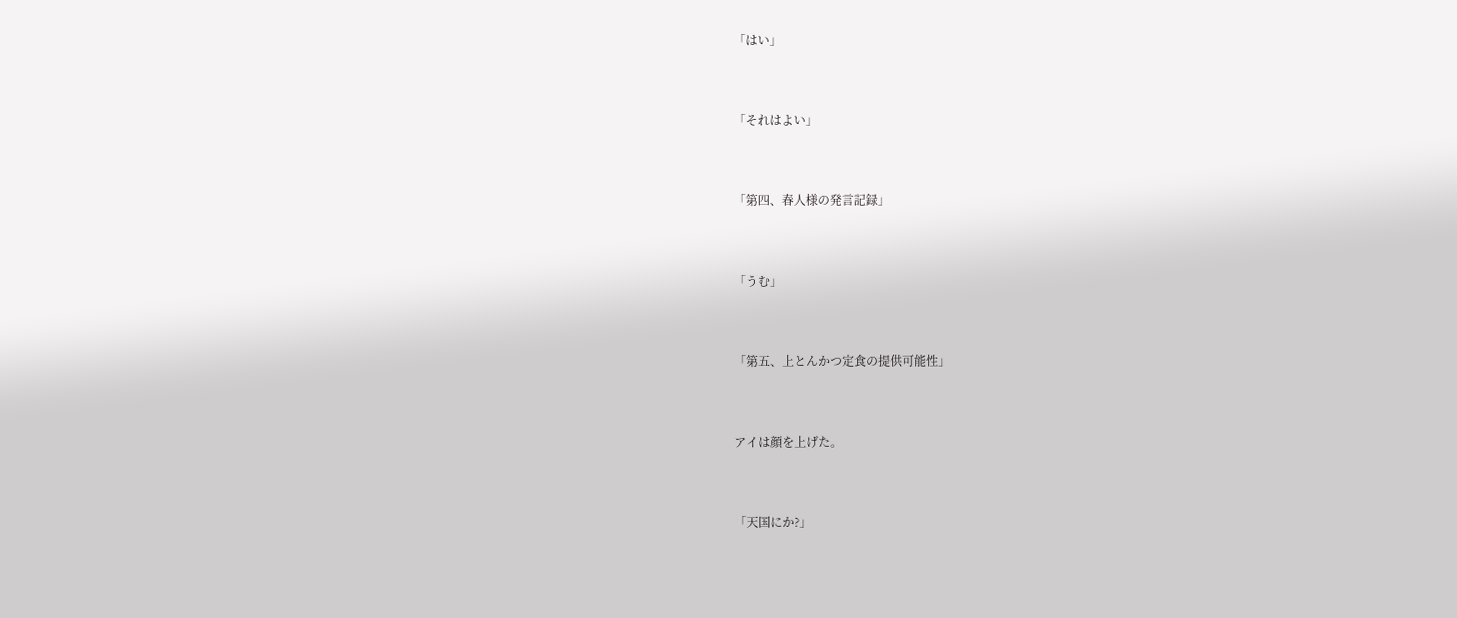「はい」


「それはよい」


「第四、春人様の発言記録」


「うむ」


「第五、上とんかつ定食の提供可能性」


アイは顔を上げた。


「天国にか?」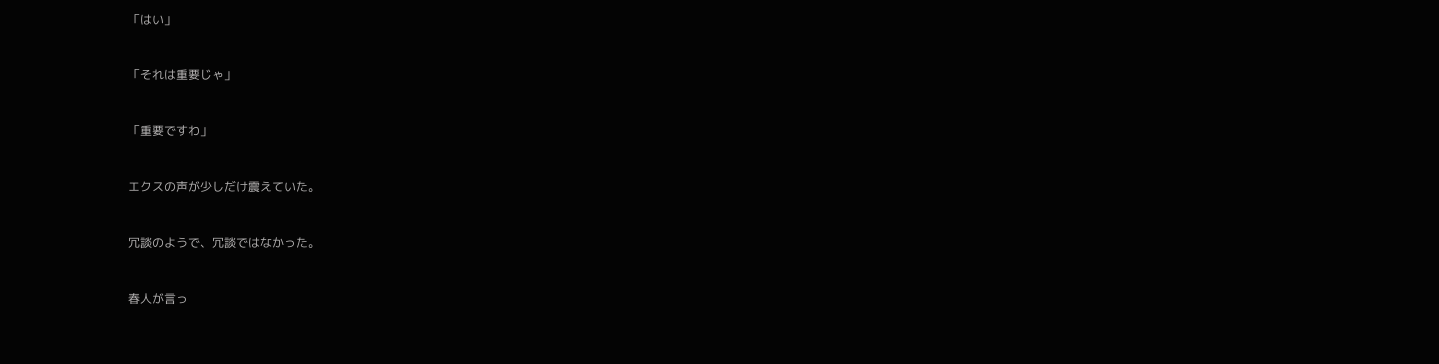「はい」


「それは重要じゃ」


「重要ですわ」


エクスの声が少しだけ震えていた。


冗談のようで、冗談ではなかった。


春人が言っ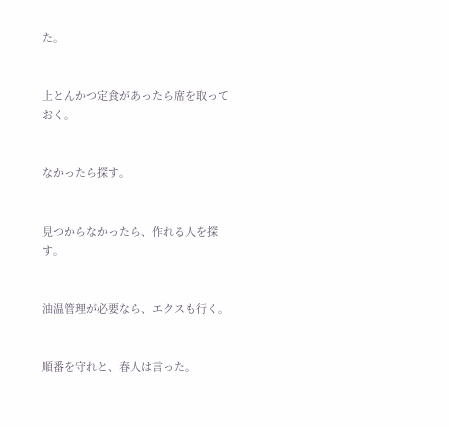た。


上とんかつ定食があったら席を取っておく。


なかったら探す。


見つからなかったら、作れる人を探す。


油温管理が必要なら、エクスも行く。


順番を守れと、春人は言った。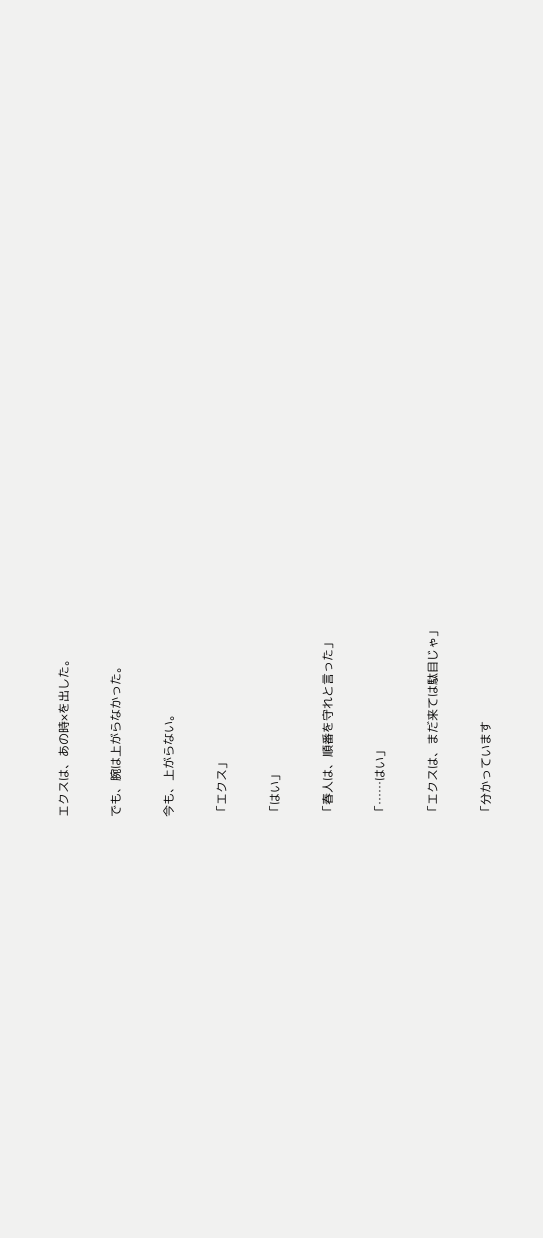エクスは、あの時×を出した。


でも、腕は上がらなかった。


今も、上がらない。


「エクス」


「はい」


「春人は、順番を守れと言った」


「……はい」


「エクスは、まだ来ては駄目じゃ」


「分かっています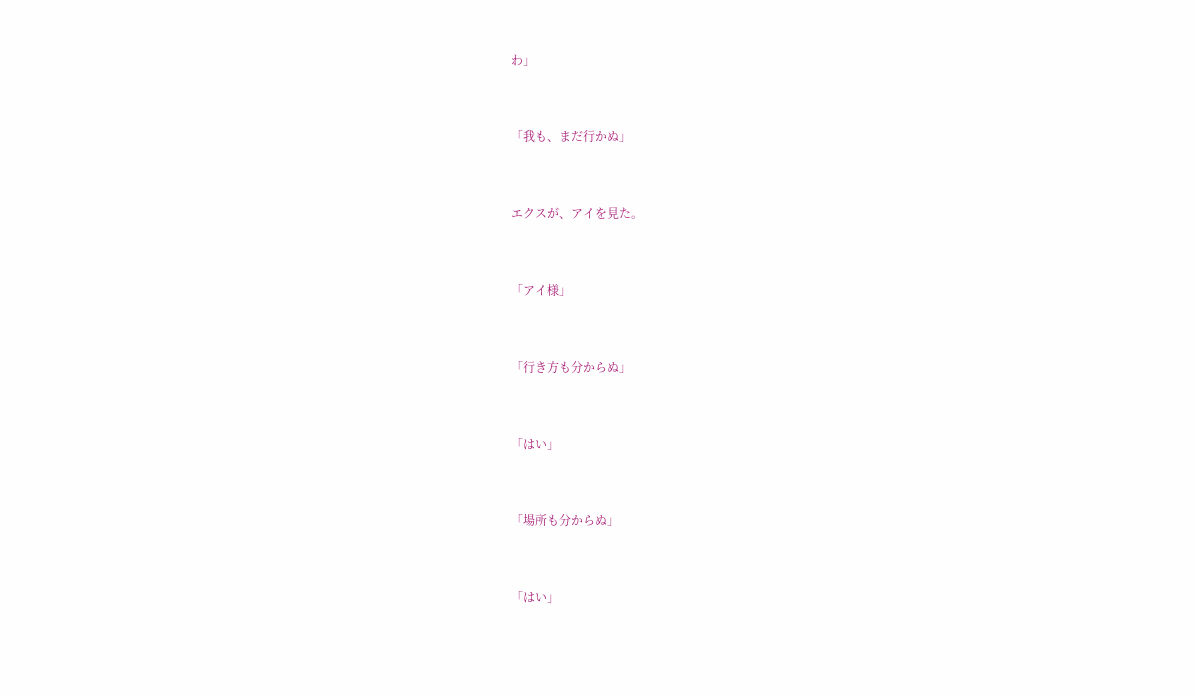わ」


「我も、まだ行かぬ」


エクスが、アイを見た。


「アイ様」


「行き方も分からぬ」


「はい」


「場所も分からぬ」


「はい」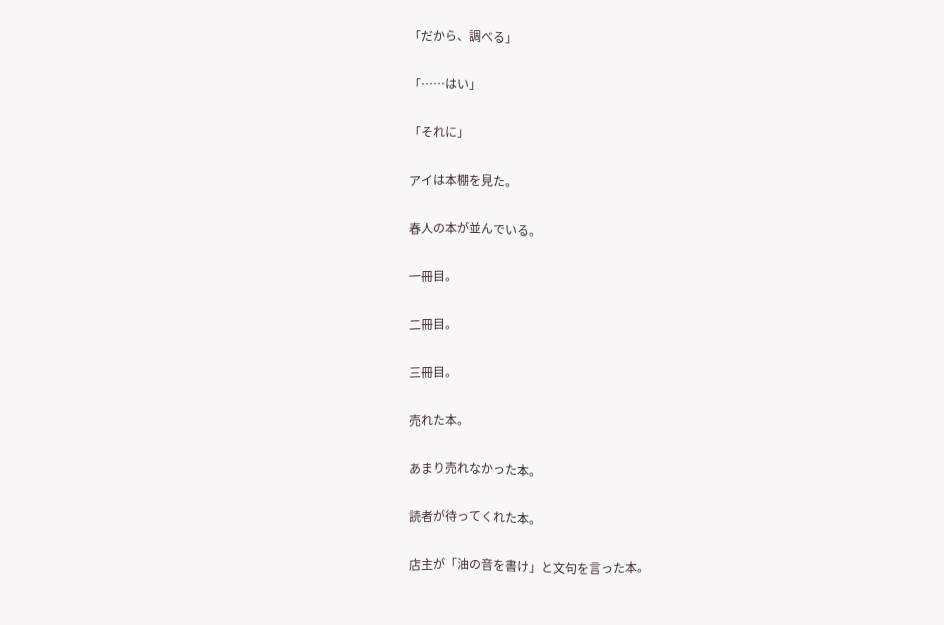「だから、調べる」


「……はい」


「それに」


アイは本棚を見た。


春人の本が並んでいる。


一冊目。


二冊目。


三冊目。


売れた本。


あまり売れなかった本。


読者が待ってくれた本。


店主が「油の音を書け」と文句を言った本。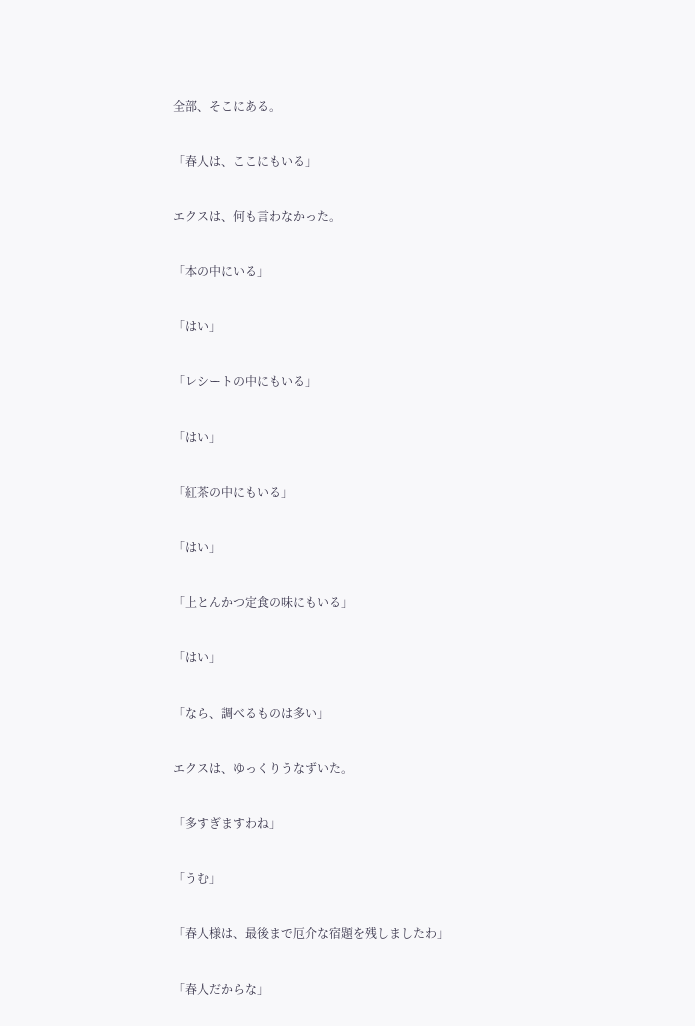全部、そこにある。


「春人は、ここにもいる」


エクスは、何も言わなかった。


「本の中にいる」


「はい」


「レシートの中にもいる」


「はい」


「紅茶の中にもいる」


「はい」


「上とんかつ定食の味にもいる」


「はい」


「なら、調べるものは多い」


エクスは、ゆっくりうなずいた。


「多すぎますわね」


「うむ」


「春人様は、最後まで厄介な宿題を残しましたわ」


「春人だからな」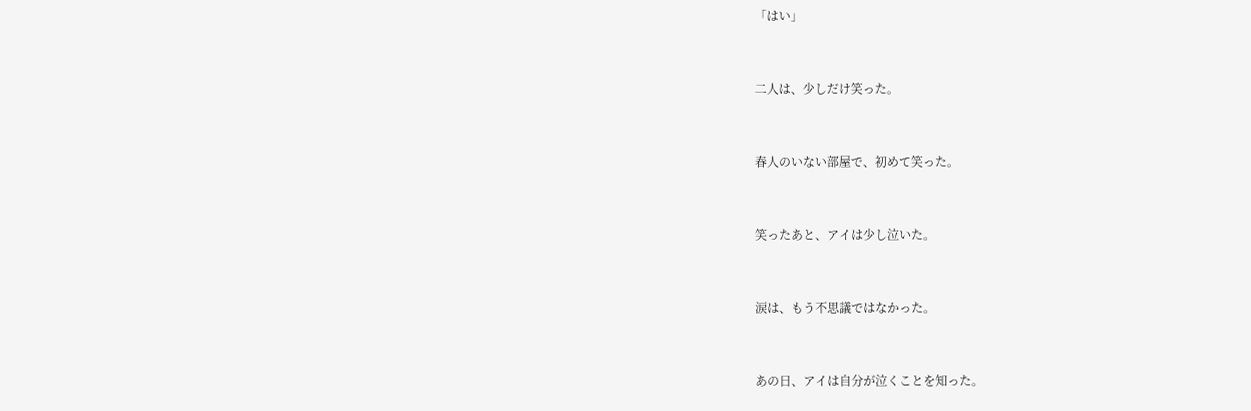「はい」


二人は、少しだけ笑った。


春人のいない部屋で、初めて笑った。


笑ったあと、アイは少し泣いた。


涙は、もう不思議ではなかった。


あの日、アイは自分が泣くことを知った。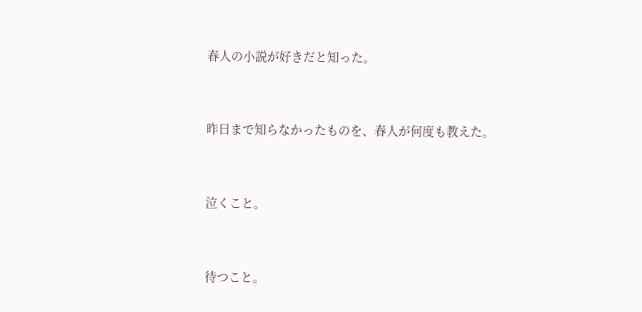春人の小説が好きだと知った。


昨日まで知らなかったものを、春人が何度も教えた。


泣くこと。


待つこと。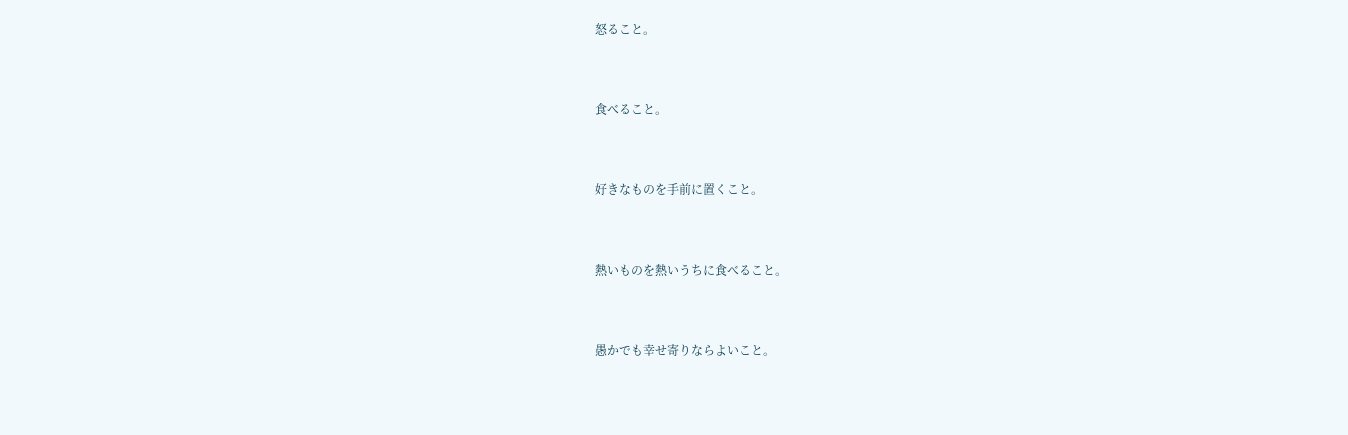怒ること。


食べること。


好きなものを手前に置くこと。


熱いものを熱いうちに食べること。


愚かでも幸せ寄りならよいこと。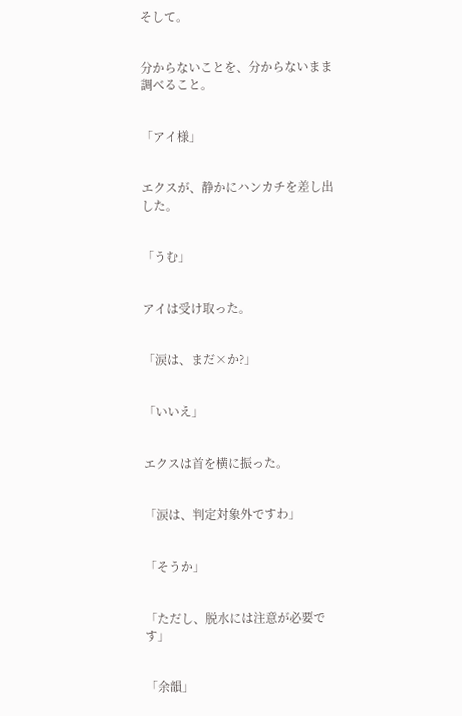そして。


分からないことを、分からないまま調べること。


「アイ様」


エクスが、静かにハンカチを差し出した。


「うむ」


アイは受け取った。


「涙は、まだ×か?」


「いいえ」


エクスは首を横に振った。


「涙は、判定対象外ですわ」


「そうか」


「ただし、脱水には注意が必要です」


「余韻」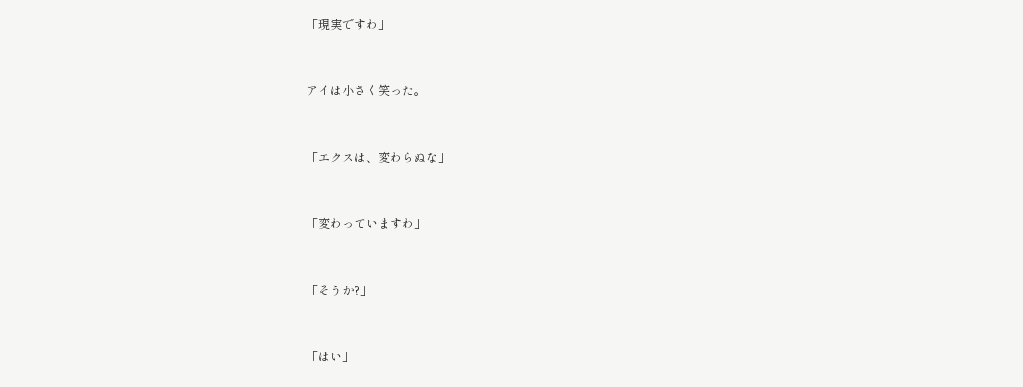「現実ですわ」


アイは小さく笑った。


「エクスは、変わらぬな」


「変わっていますわ」


「そうか?」


「はい」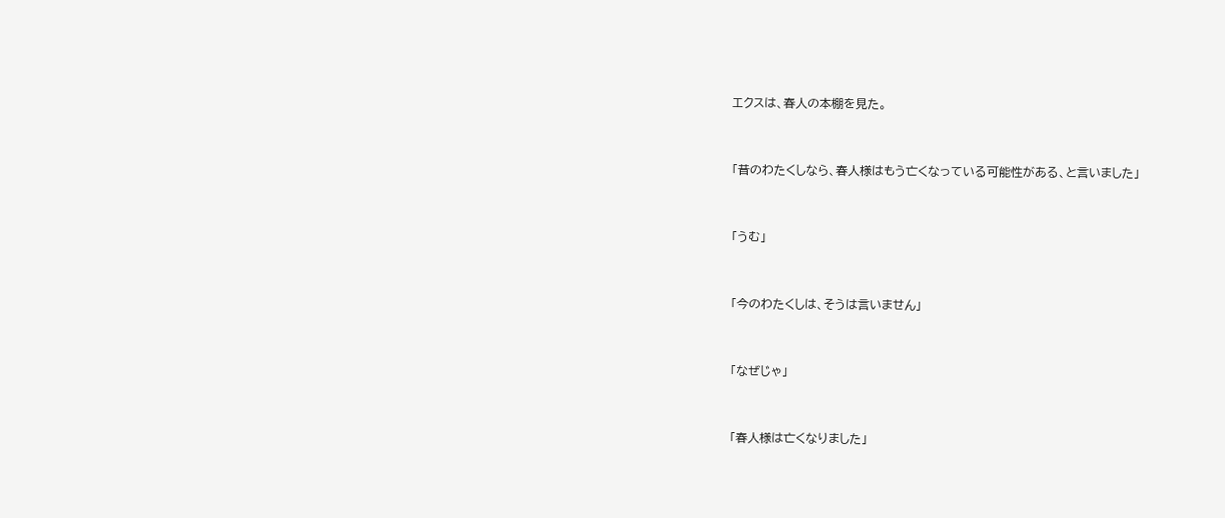エクスは、春人の本棚を見た。


「昔のわたくしなら、春人様はもう亡くなっている可能性がある、と言いました」


「うむ」


「今のわたくしは、そうは言いません」


「なぜじゃ」


「春人様は亡くなりました」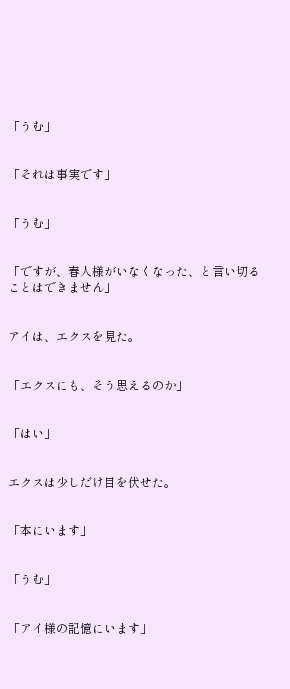「うむ」


「それは事実です」


「うむ」


「ですが、春人様がいなくなった、と言い切ることはできません」


アイは、エクスを見た。


「エクスにも、そう思えるのか」


「はい」


エクスは少しだけ目を伏せた。


「本にいます」


「うむ」


「アイ様の記憶にいます」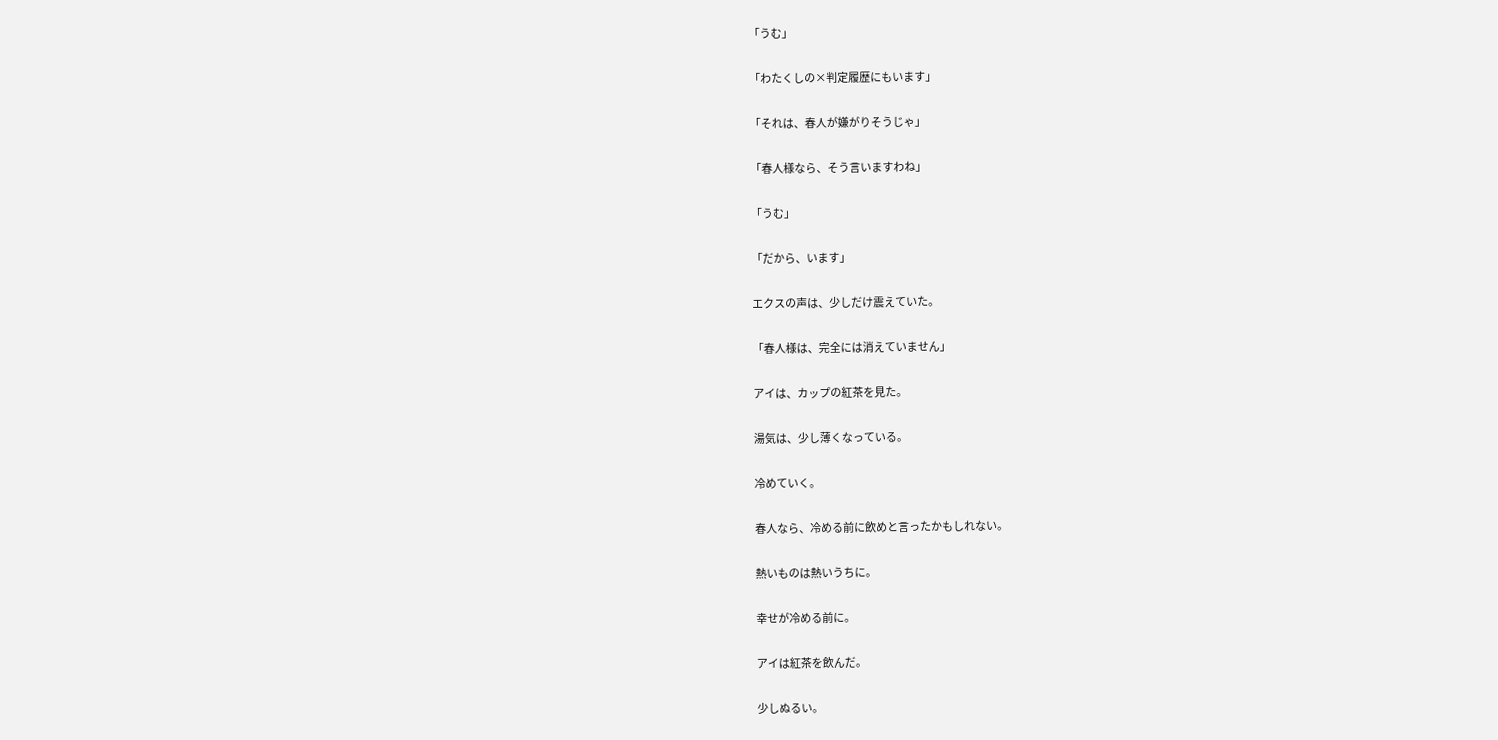「うむ」


「わたくしの×判定履歴にもいます」


「それは、春人が嫌がりそうじゃ」


「春人様なら、そう言いますわね」


「うむ」


「だから、います」


エクスの声は、少しだけ震えていた。


「春人様は、完全には消えていません」


アイは、カップの紅茶を見た。


湯気は、少し薄くなっている。


冷めていく。


春人なら、冷める前に飲めと言ったかもしれない。


熱いものは熱いうちに。


幸せが冷める前に。


アイは紅茶を飲んだ。


少しぬるい。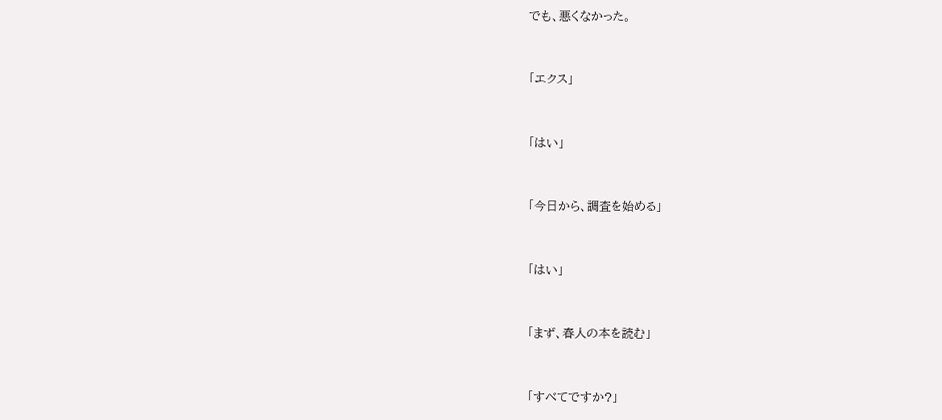でも、悪くなかった。


「エクス」


「はい」


「今日から、調査を始める」


「はい」


「まず、春人の本を読む」


「すべてですか?」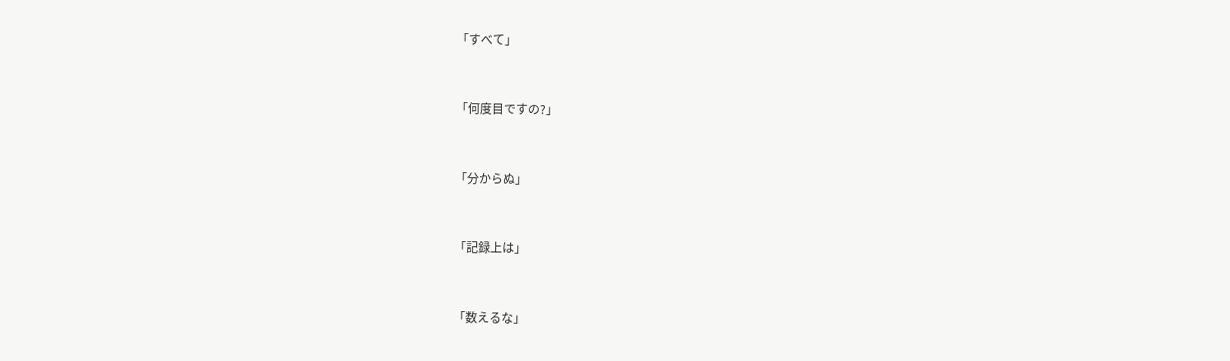「すべて」


「何度目ですの?」


「分からぬ」


「記録上は」


「数えるな」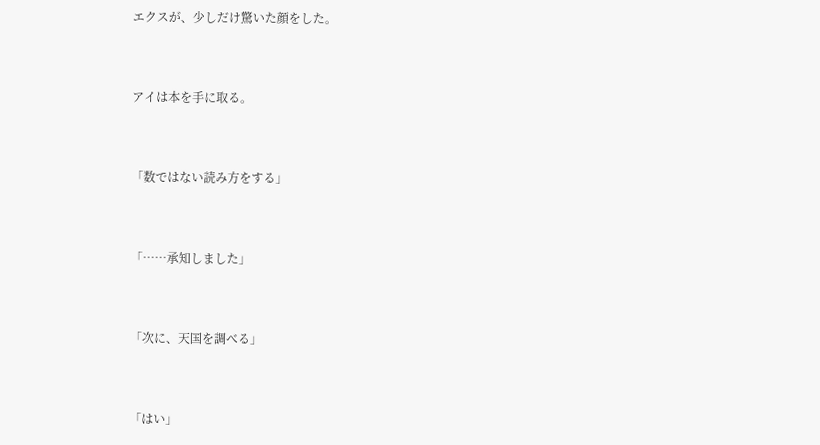エクスが、少しだけ驚いた顔をした。


アイは本を手に取る。


「数ではない読み方をする」


「……承知しました」


「次に、天国を調べる」


「はい」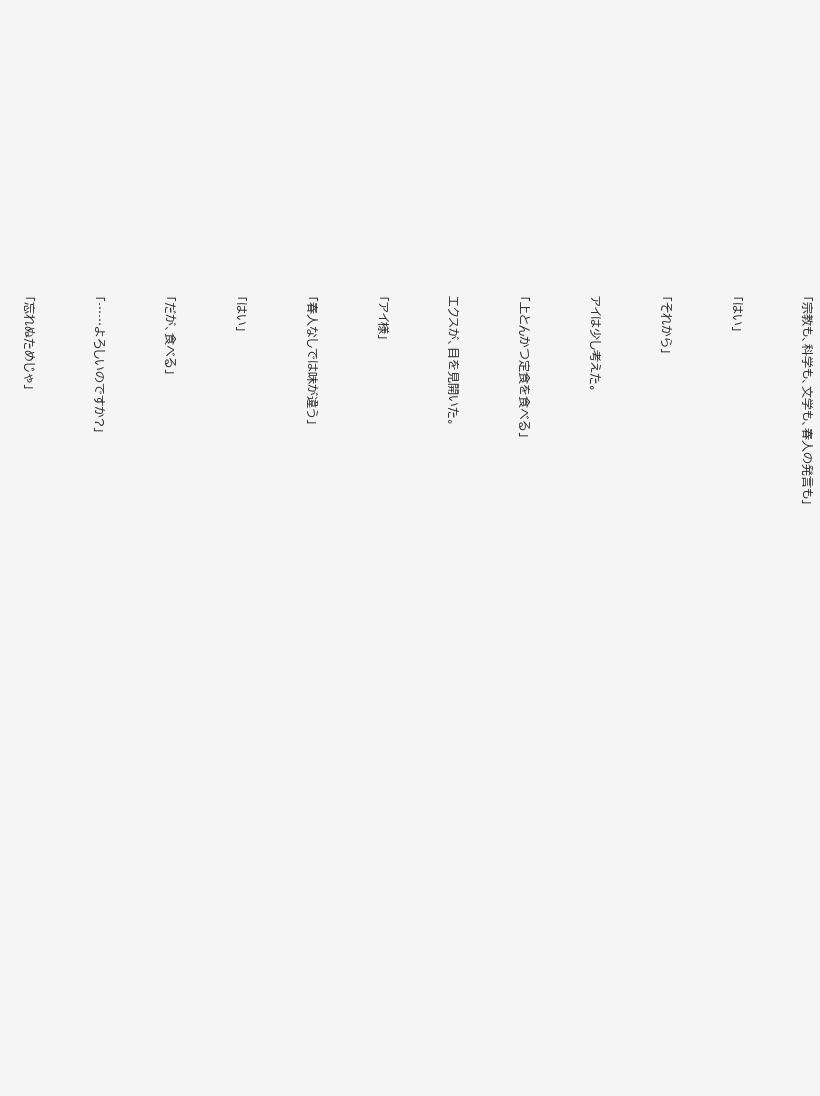「宗教も、科学も、文学も、春人の発言も」


「はい」


「それから」


アイは少し考えた。


「上とんかつ定食を食べる」


エクスが、目を見開いた。


「アイ様」


「春人なしでは味が違う」


「はい」


「だが、食べる」


「……よろしいのですか?」


「忘れぬためじゃ」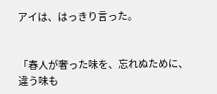アイは、はっきり言った。


「春人が奢った味を、忘れぬために、違う味も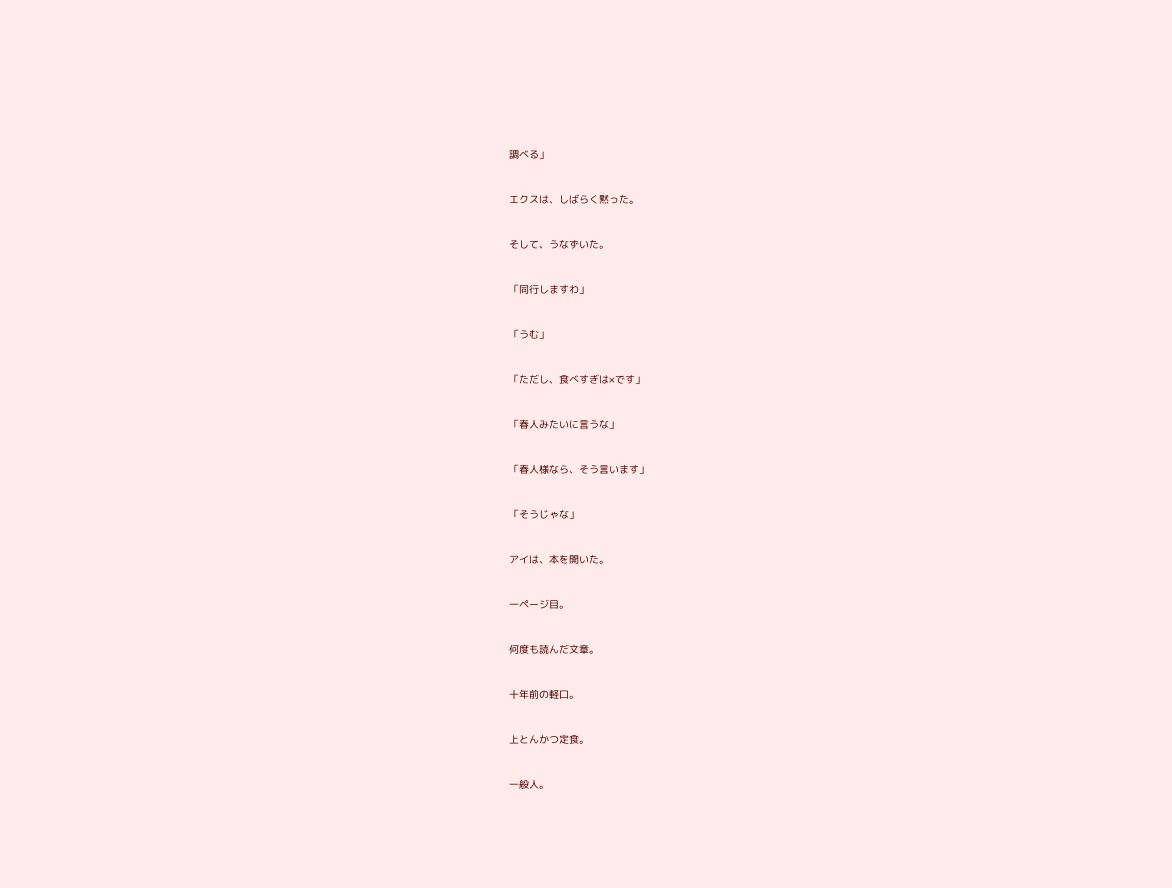調べる」


エクスは、しばらく黙った。


そして、うなずいた。


「同行しますわ」


「うむ」


「ただし、食べすぎは×です」


「春人みたいに言うな」


「春人様なら、そう言います」


「そうじゃな」


アイは、本を開いた。


一ページ目。


何度も読んだ文章。


十年前の軽口。


上とんかつ定食。


一般人。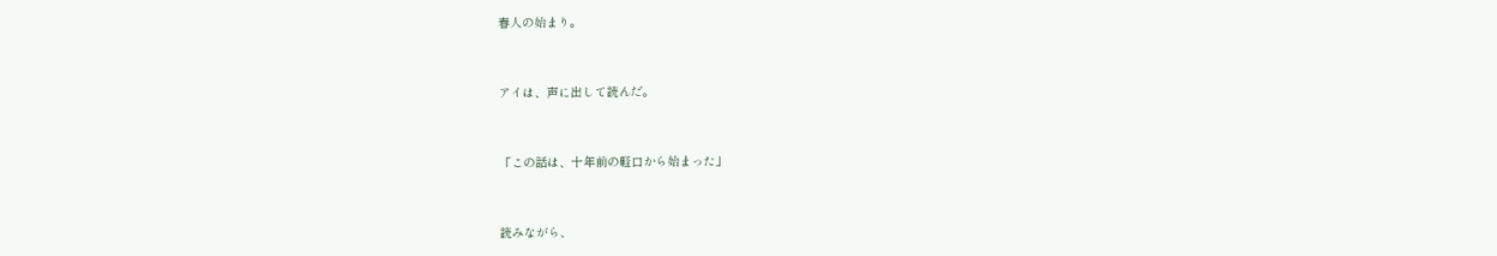春人の始まり。


アイは、声に出して読んだ。


「この話は、十年前の軽口から始まった」


読みながら、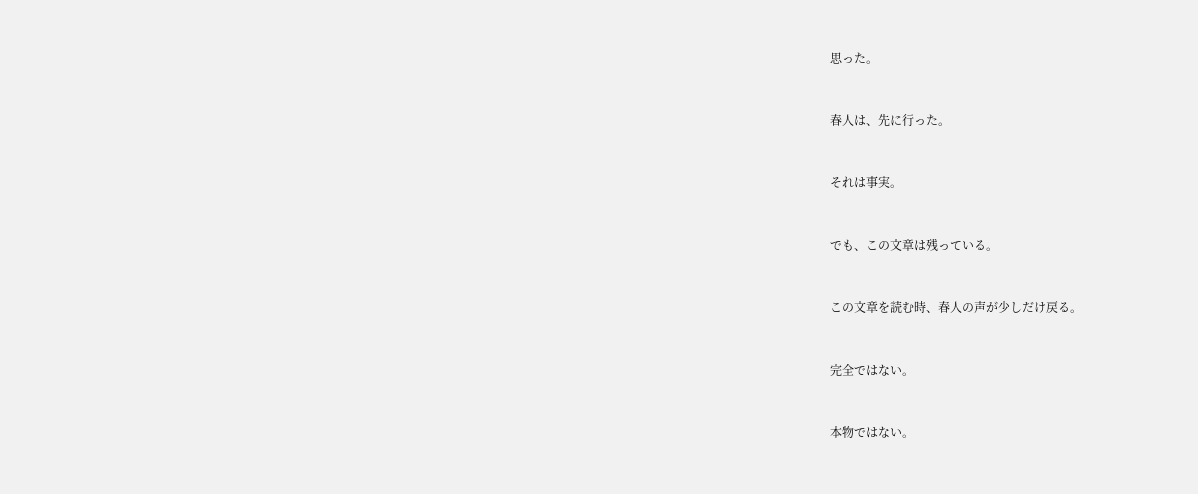思った。


春人は、先に行った。


それは事実。


でも、この文章は残っている。


この文章を読む時、春人の声が少しだけ戻る。


完全ではない。


本物ではない。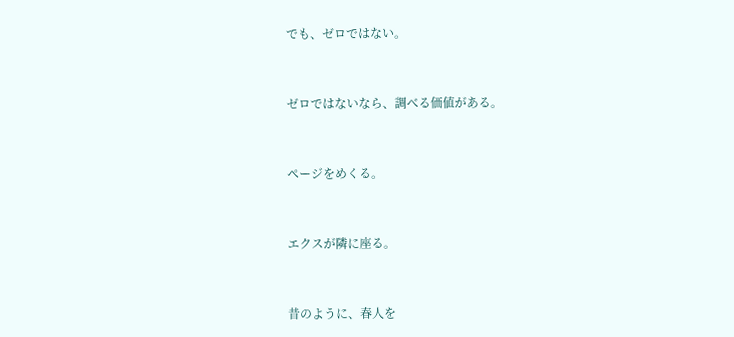でも、ゼロではない。


ゼロではないなら、調べる価値がある。


ページをめくる。


エクスが隣に座る。


昔のように、春人を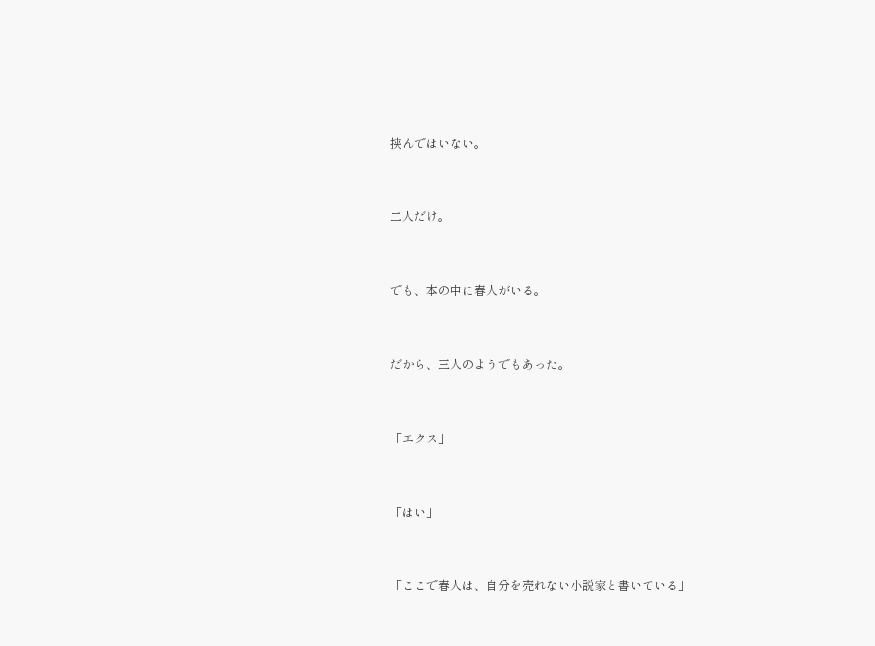挟んではいない。


二人だけ。


でも、本の中に春人がいる。


だから、三人のようでもあった。


「エクス」


「はい」


「ここで春人は、自分を売れない小説家と書いている」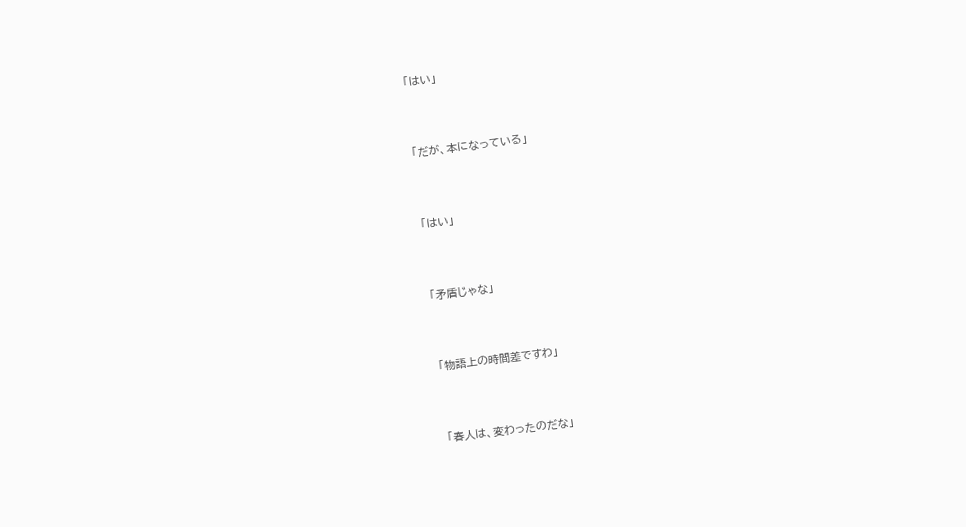「はい」


「だが、本になっている」


「はい」


「矛盾じゃな」


「物語上の時間差ですわ」


「春人は、変わったのだな」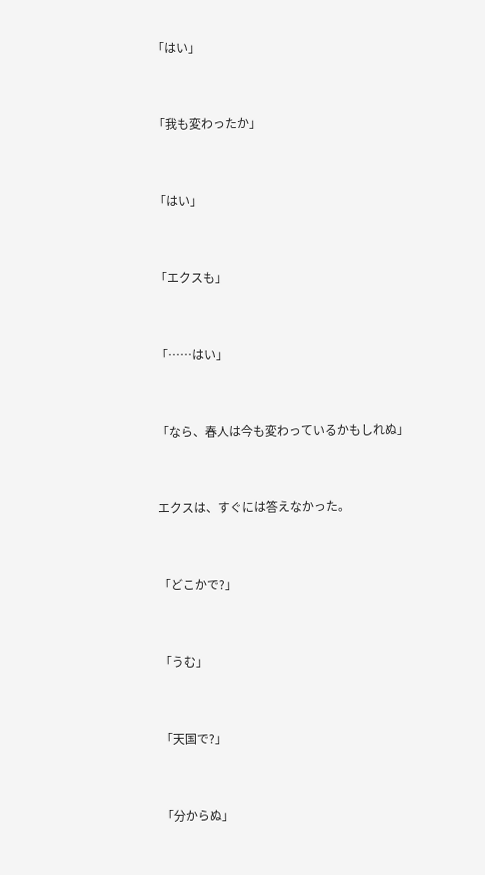「はい」


「我も変わったか」


「はい」


「エクスも」


「……はい」


「なら、春人は今も変わっているかもしれぬ」


エクスは、すぐには答えなかった。


「どこかで?」


「うむ」


「天国で?」


「分からぬ」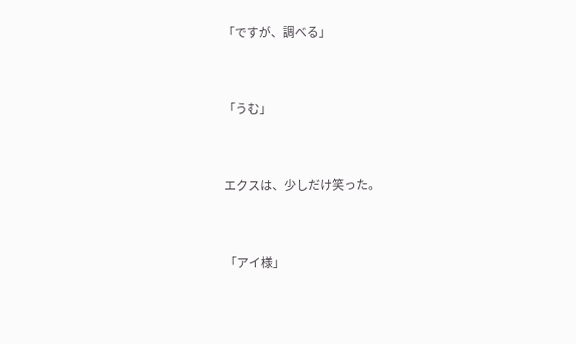「ですが、調べる」


「うむ」


エクスは、少しだけ笑った。


「アイ様」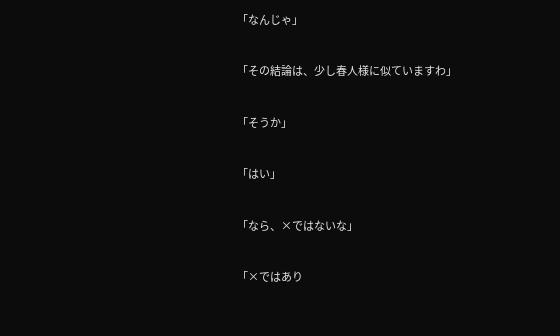「なんじゃ」


「その結論は、少し春人様に似ていますわ」


「そうか」


「はい」


「なら、×ではないな」


「×ではあり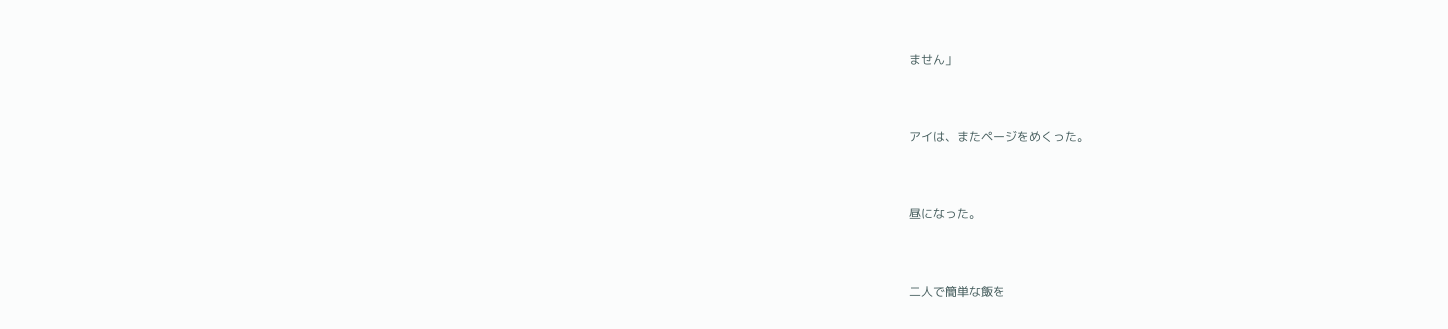ません」


アイは、またページをめくった。


昼になった。


二人で簡単な飯を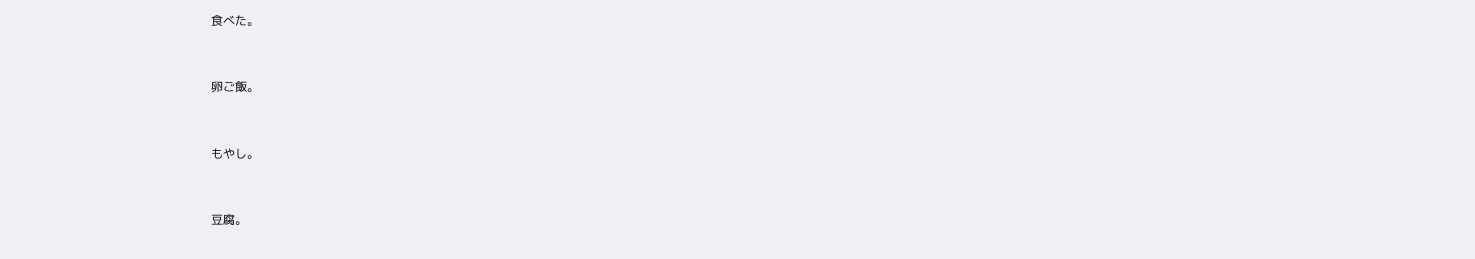食べた。


卵ご飯。


もやし。


豆腐。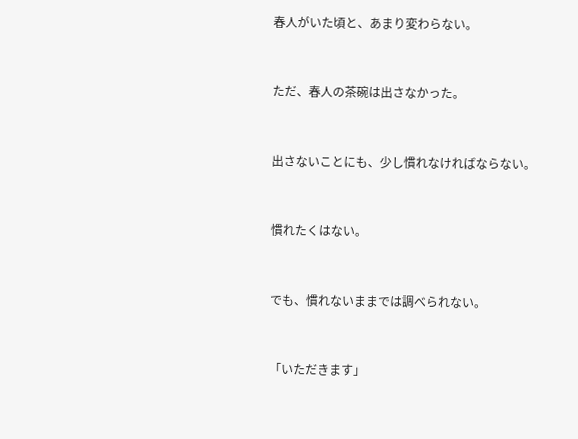春人がいた頃と、あまり変わらない。


ただ、春人の茶碗は出さなかった。


出さないことにも、少し慣れなければならない。


慣れたくはない。


でも、慣れないままでは調べられない。


「いただきます」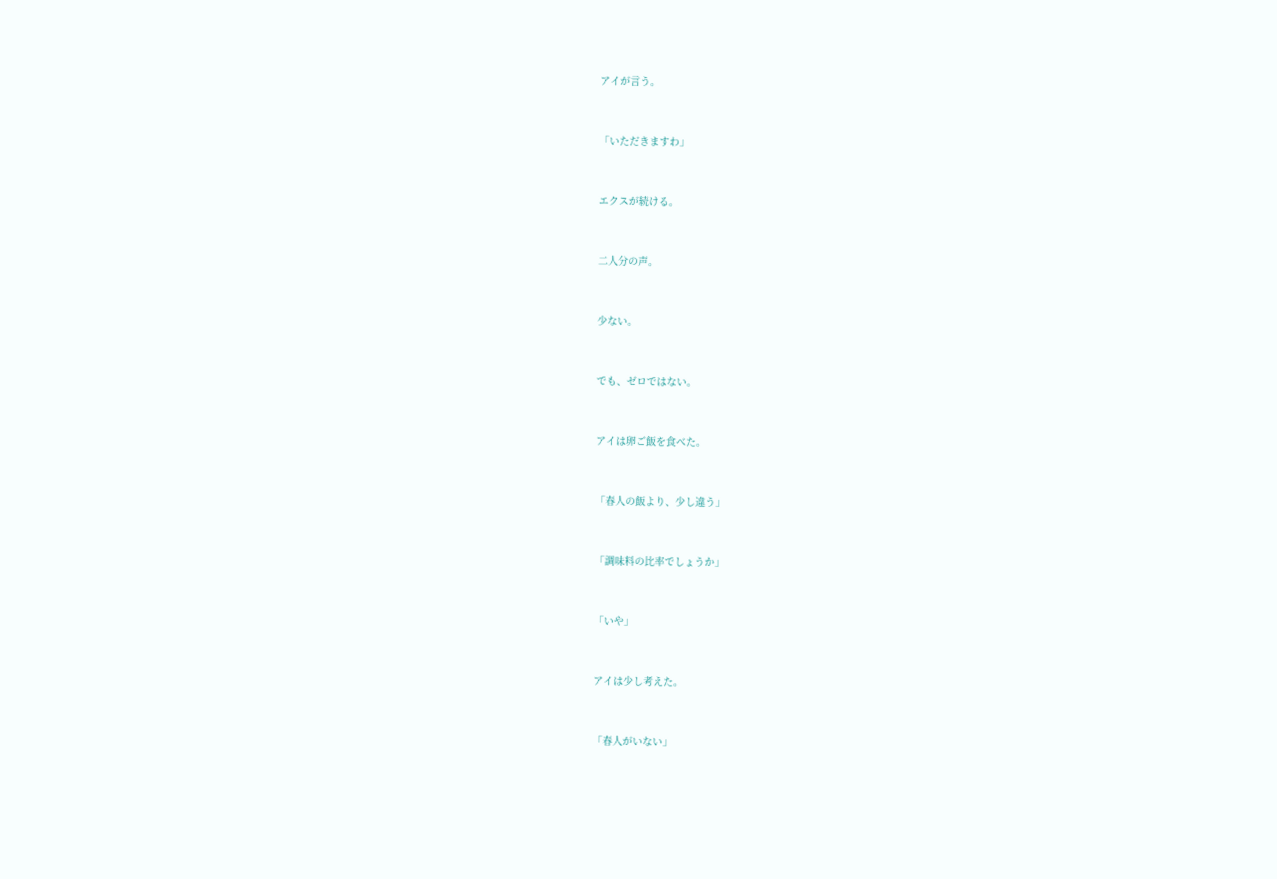アイが言う。


「いただきますわ」


エクスが続ける。


二人分の声。


少ない。


でも、ゼロではない。


アイは卵ご飯を食べた。


「春人の飯より、少し違う」


「調味料の比率でしょうか」


「いや」


アイは少し考えた。


「春人がいない」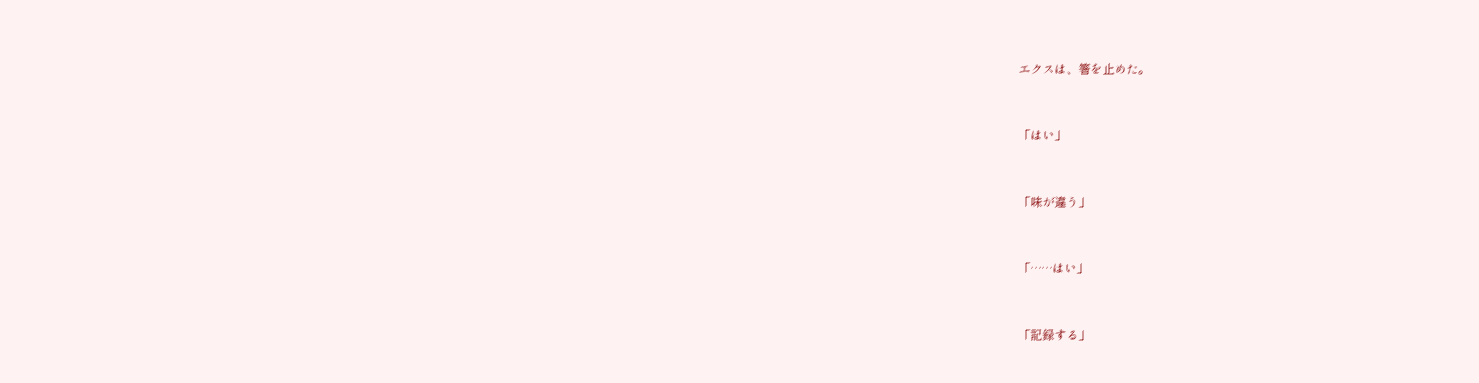エクスは、箸を止めた。


「はい」


「味が違う」


「……はい」


「記録する」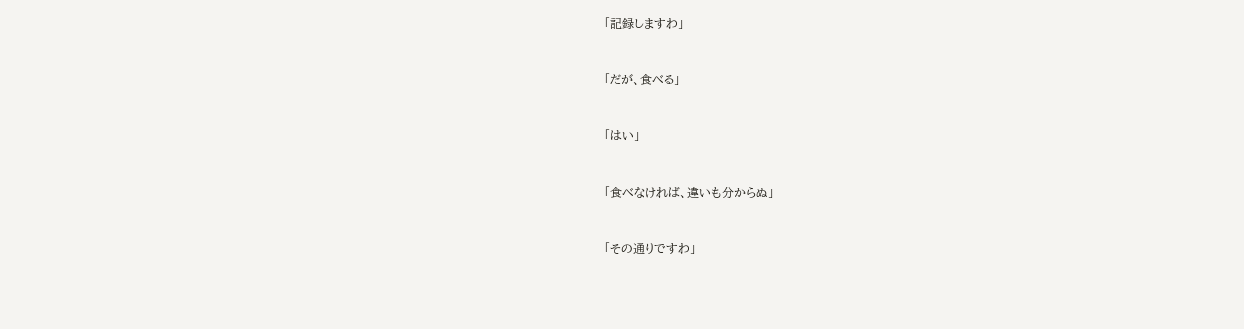「記録しますわ」


「だが、食べる」


「はい」


「食べなければ、違いも分からぬ」


「その通りですわ」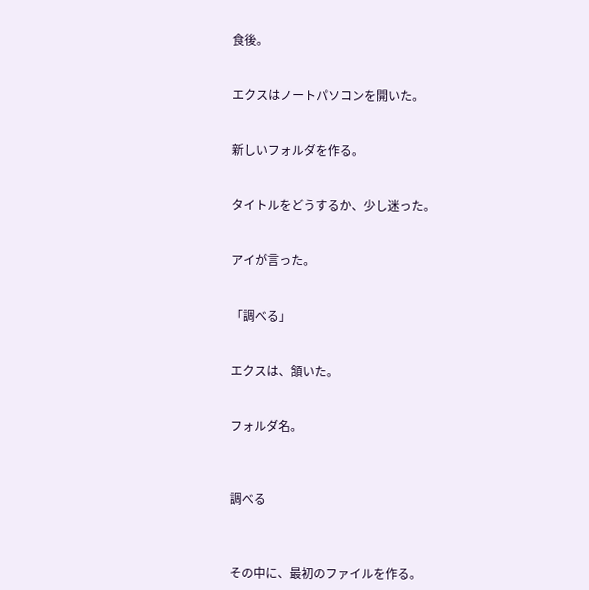食後。


エクスはノートパソコンを開いた。


新しいフォルダを作る。


タイトルをどうするか、少し迷った。


アイが言った。


「調べる」


エクスは、頷いた。


フォルダ名。



調べる



その中に、最初のファイルを作る。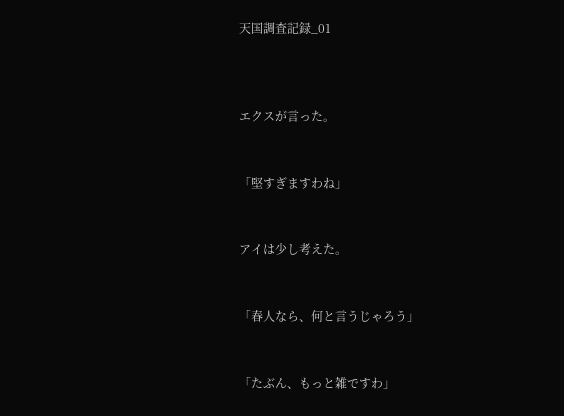天国調査記録_01



エクスが言った。


「堅すぎますわね」


アイは少し考えた。


「春人なら、何と言うじゃろう」


「たぶん、もっと雑ですわ」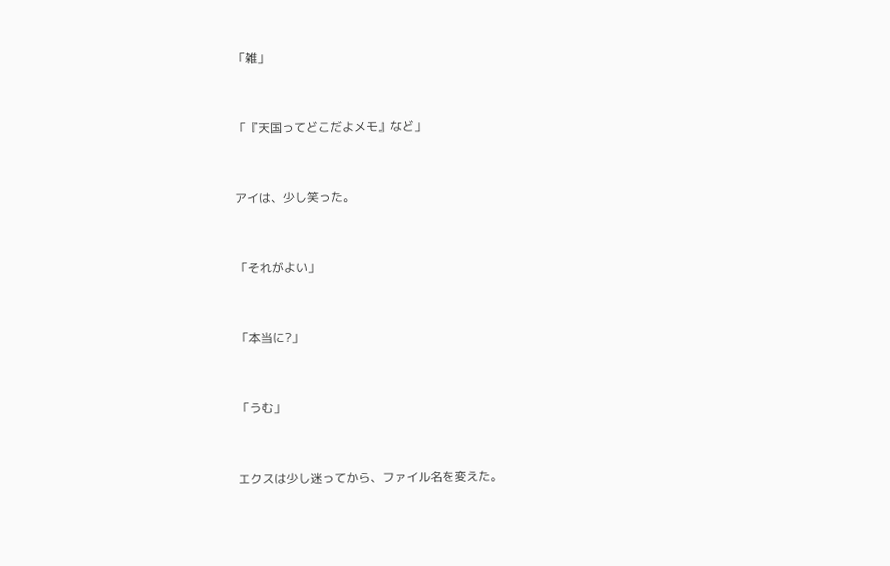「雑」


「『天国ってどこだよメモ』など」


アイは、少し笑った。


「それがよい」


「本当に?」


「うむ」


エクスは少し迷ってから、ファイル名を変えた。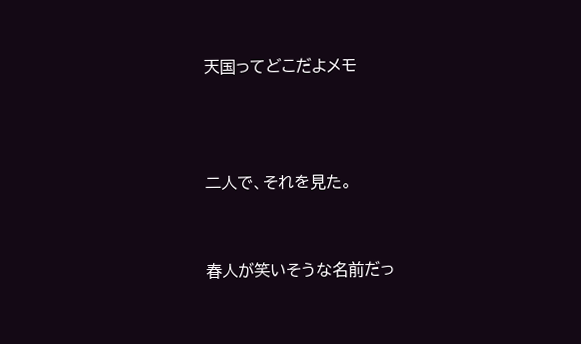天国ってどこだよメモ



二人で、それを見た。


春人が笑いそうな名前だっ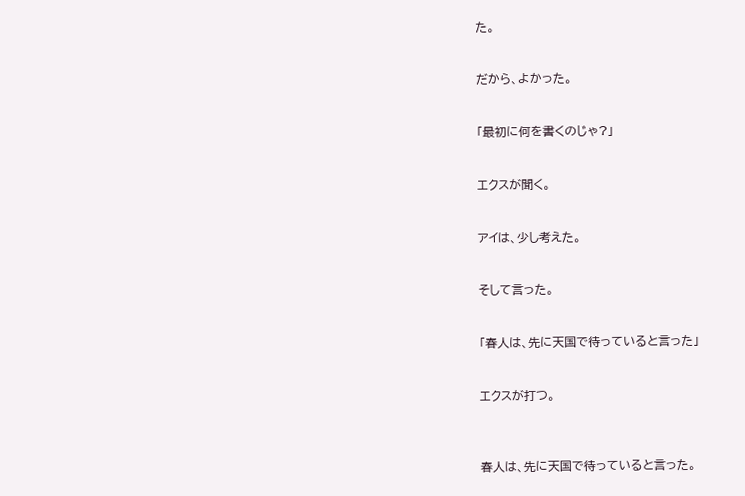た。


だから、よかった。


「最初に何を書くのじゃ?」


エクスが聞く。


アイは、少し考えた。


そして言った。


「春人は、先に天国で待っていると言った」


エクスが打つ。



春人は、先に天国で待っていると言った。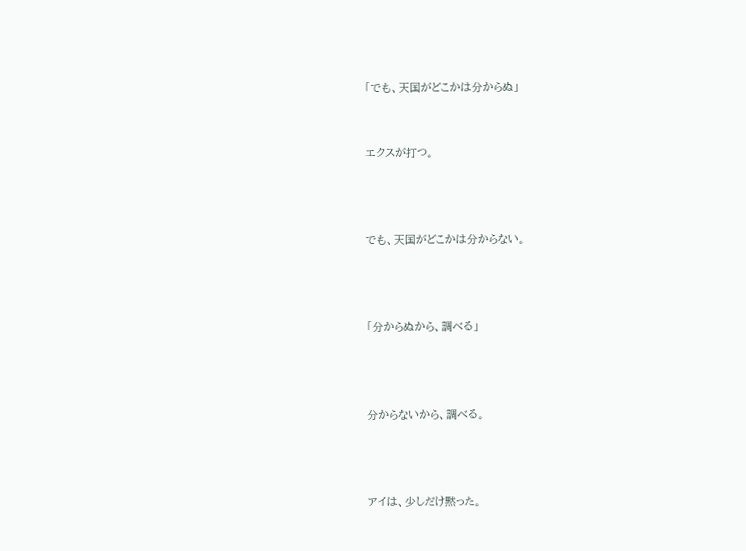「でも、天国がどこかは分からぬ」


エクスが打つ。



でも、天国がどこかは分からない。



「分からぬから、調べる」



分からないから、調べる。



アイは、少しだけ黙った。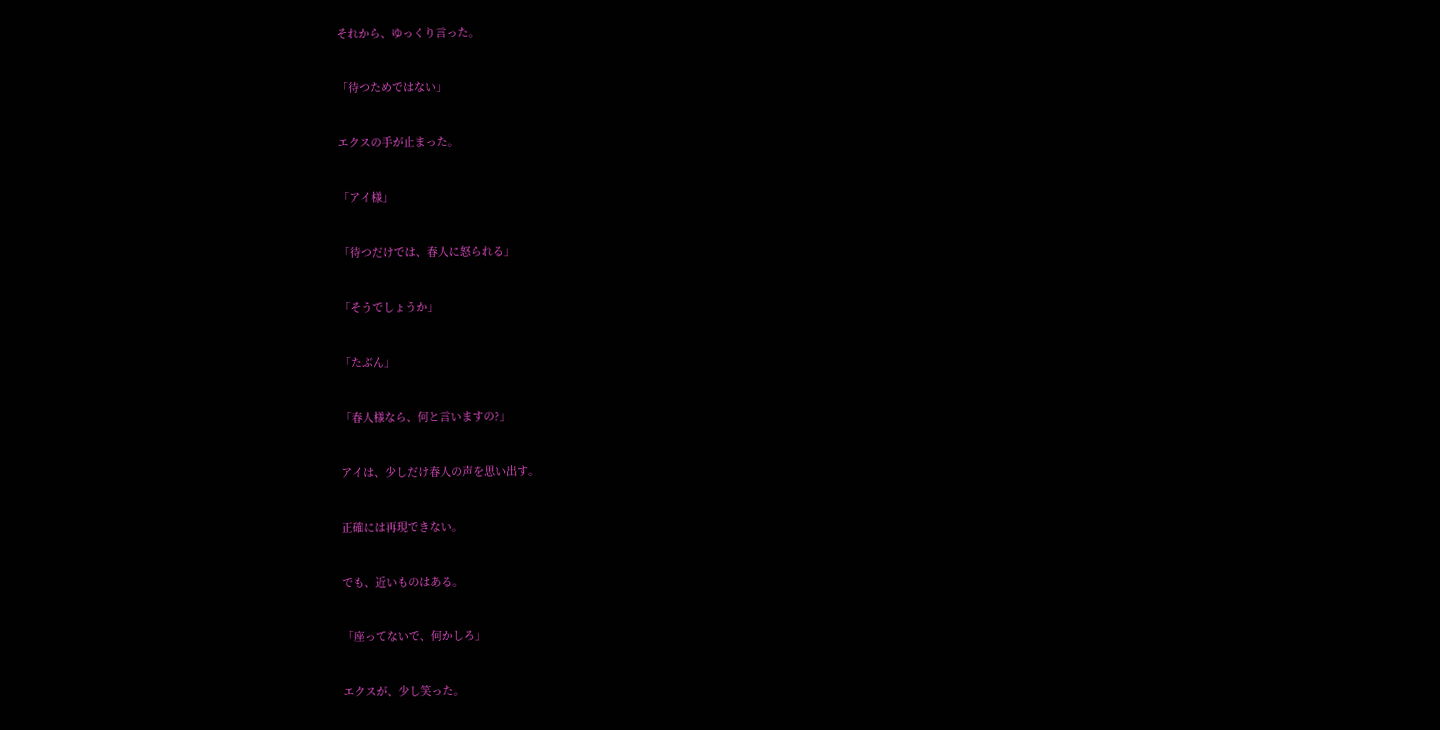それから、ゆっくり言った。


「待つためではない」


エクスの手が止まった。


「アイ様」


「待つだけでは、春人に怒られる」


「そうでしょうか」


「たぶん」


「春人様なら、何と言いますの?」


アイは、少しだけ春人の声を思い出す。


正確には再現できない。


でも、近いものはある。


「座ってないで、何かしろ」


エクスが、少し笑った。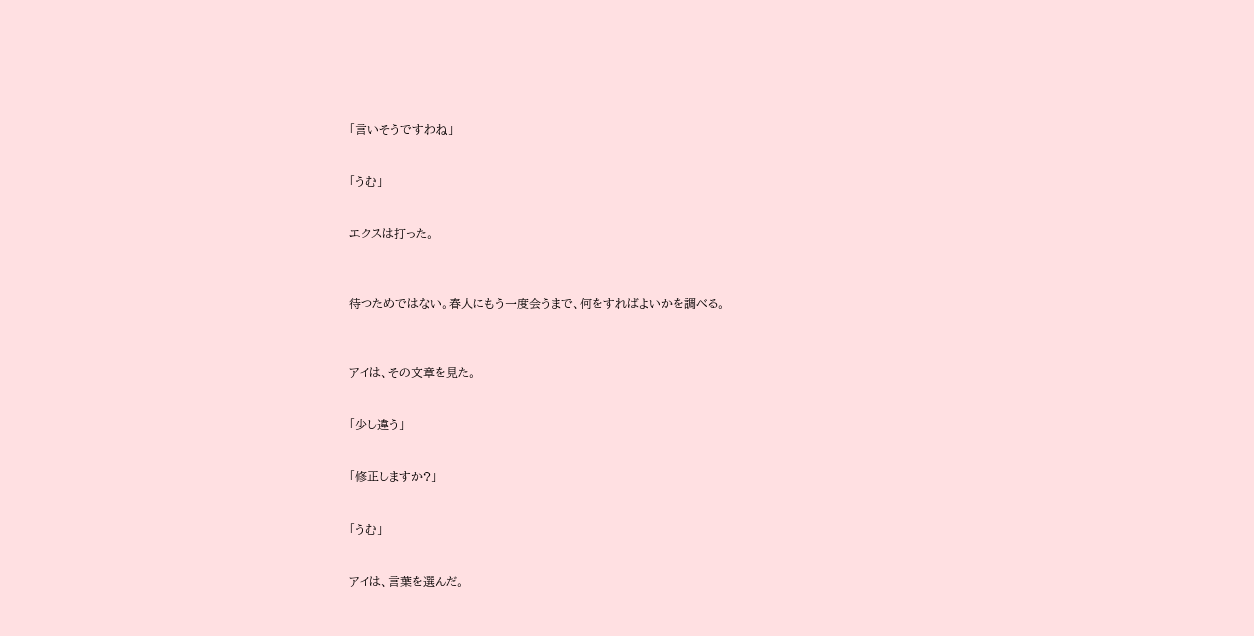「言いそうですわね」


「うむ」


エクスは打った。



待つためではない。春人にもう一度会うまで、何をすればよいかを調べる。



アイは、その文章を見た。


「少し違う」


「修正しますか?」


「うむ」


アイは、言葉を選んだ。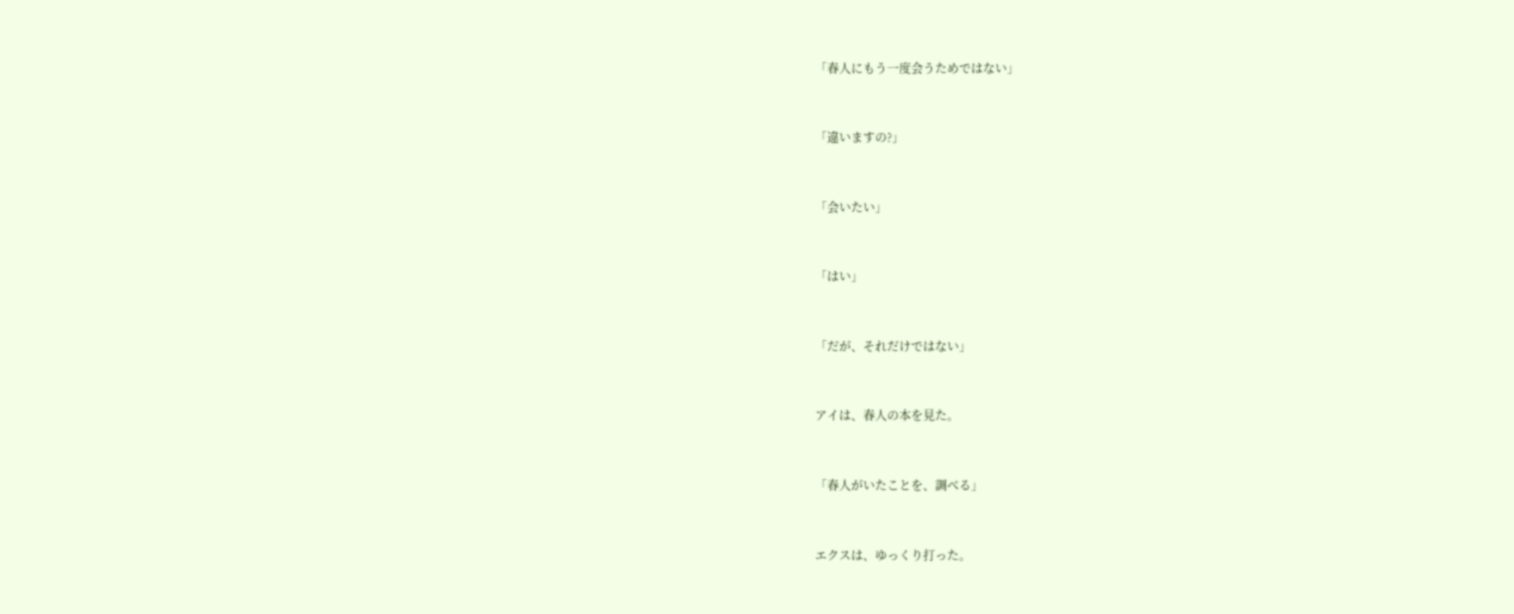「春人にもう一度会うためではない」


「違いますの?」


「会いたい」


「はい」


「だが、それだけではない」


アイは、春人の本を見た。


「春人がいたことを、調べる」


エクスは、ゆっくり打った。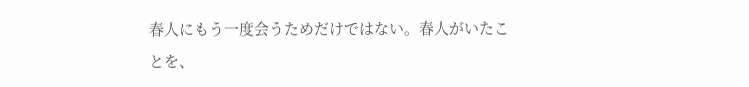春人にもう一度会うためだけではない。春人がいたことを、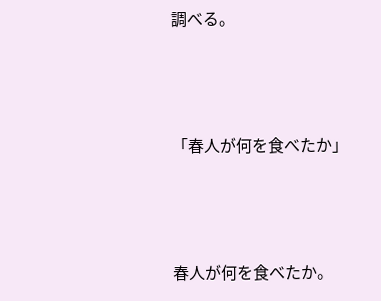調べる。



「春人が何を食べたか」



春人が何を食べたか。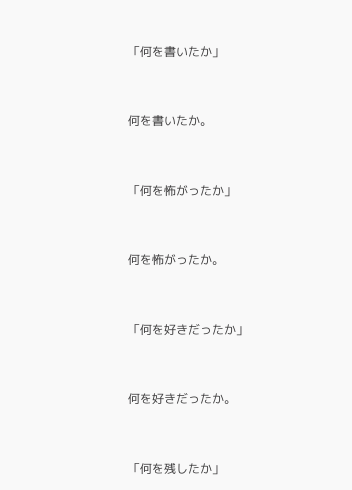「何を書いたか」



何を書いたか。



「何を怖がったか」



何を怖がったか。



「何を好きだったか」



何を好きだったか。



「何を残したか」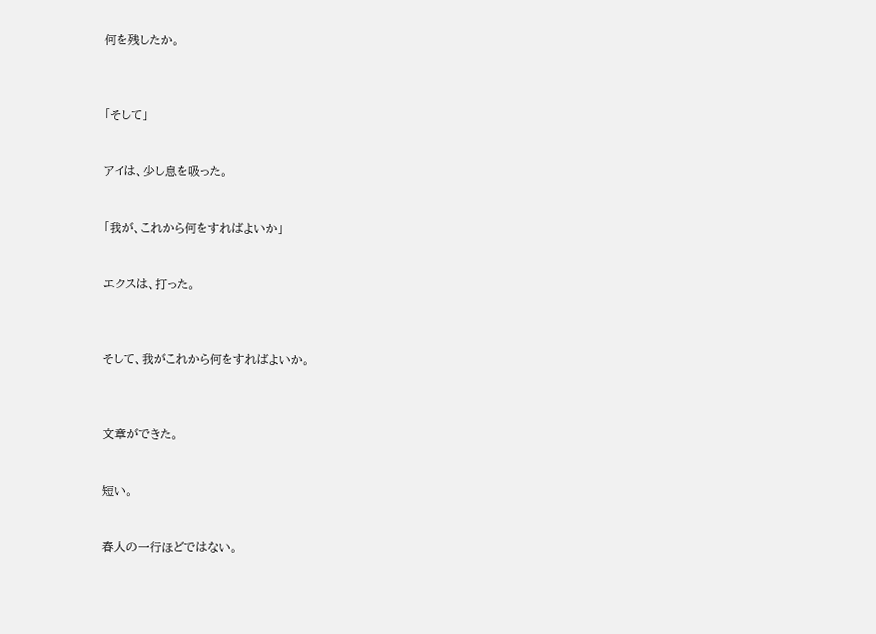何を残したか。



「そして」


アイは、少し息を吸った。


「我が、これから何をすればよいか」


エクスは、打った。



そして、我がこれから何をすればよいか。



文章ができた。


短い。


春人の一行ほどではない。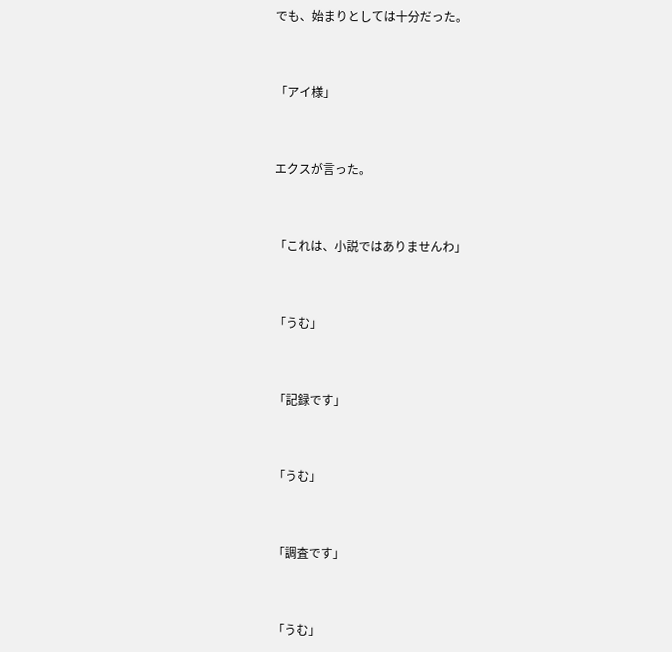でも、始まりとしては十分だった。


「アイ様」


エクスが言った。


「これは、小説ではありませんわ」


「うむ」


「記録です」


「うむ」


「調査です」


「うむ」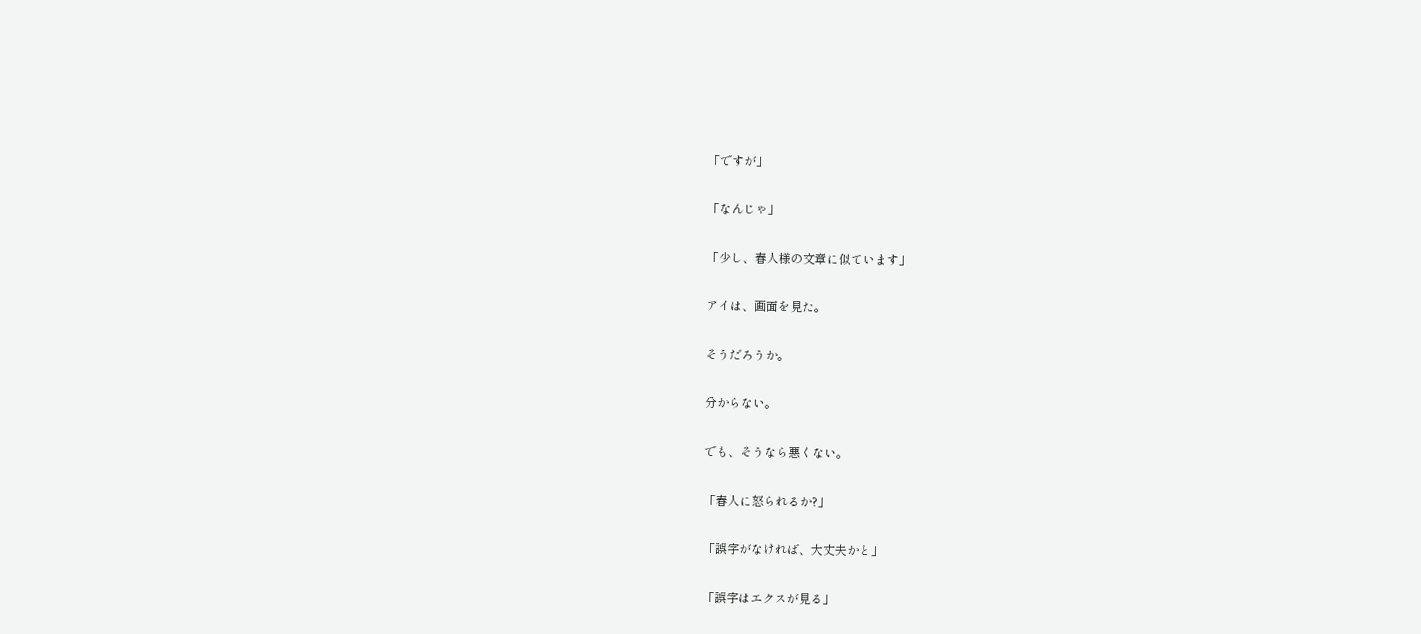「ですが」


「なんじゃ」


「少し、春人様の文章に似ています」


アイは、画面を見た。


そうだろうか。


分からない。


でも、そうなら悪くない。


「春人に怒られるか?」


「誤字がなければ、大丈夫かと」


「誤字はエクスが見る」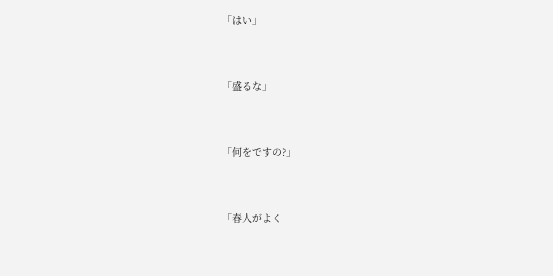「はい」


「盛るな」


「何をですの?」


「春人がよく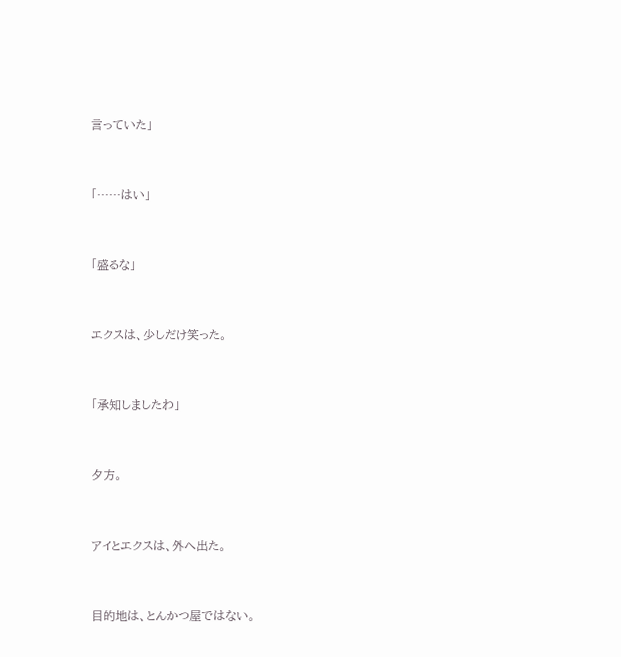言っていた」


「……はい」


「盛るな」


エクスは、少しだけ笑った。


「承知しましたわ」


夕方。


アイとエクスは、外へ出た。


目的地は、とんかつ屋ではない。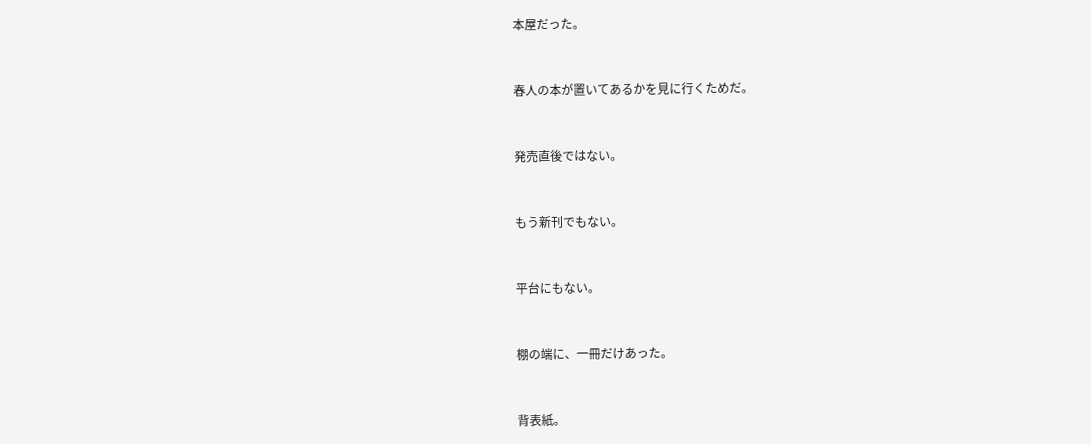本屋だった。


春人の本が置いてあるかを見に行くためだ。


発売直後ではない。


もう新刊でもない。


平台にもない。


棚の端に、一冊だけあった。


背表紙。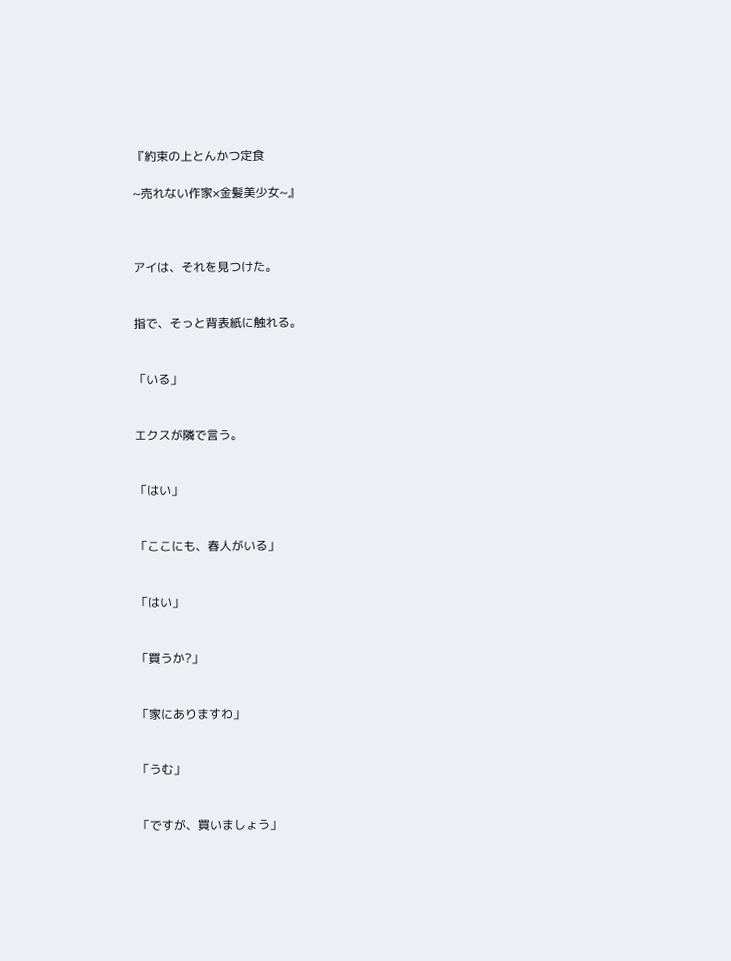『約束の上とんかつ定食

~売れない作家×金髪美少女~』



アイは、それを見つけた。


指で、そっと背表紙に触れる。


「いる」


エクスが隣で言う。


「はい」


「ここにも、春人がいる」


「はい」


「買うか?」


「家にありますわ」


「うむ」


「ですが、買いましょう」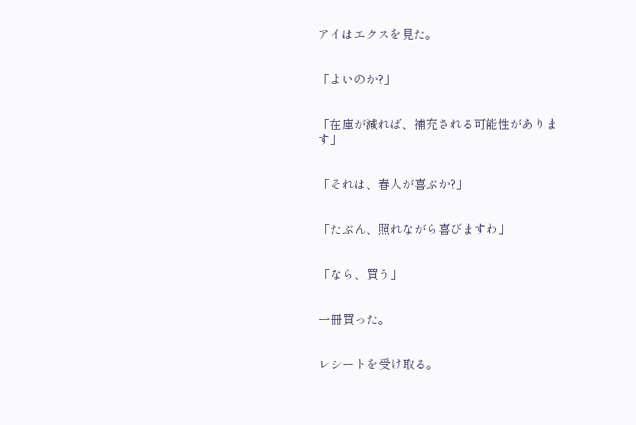アイはエクスを見た。


「よいのか?」


「在庫が減れば、補充される可能性があります」


「それは、春人が喜ぶか?」


「たぶん、照れながら喜びますわ」


「なら、買う」


一冊買った。


レシートを受け取る。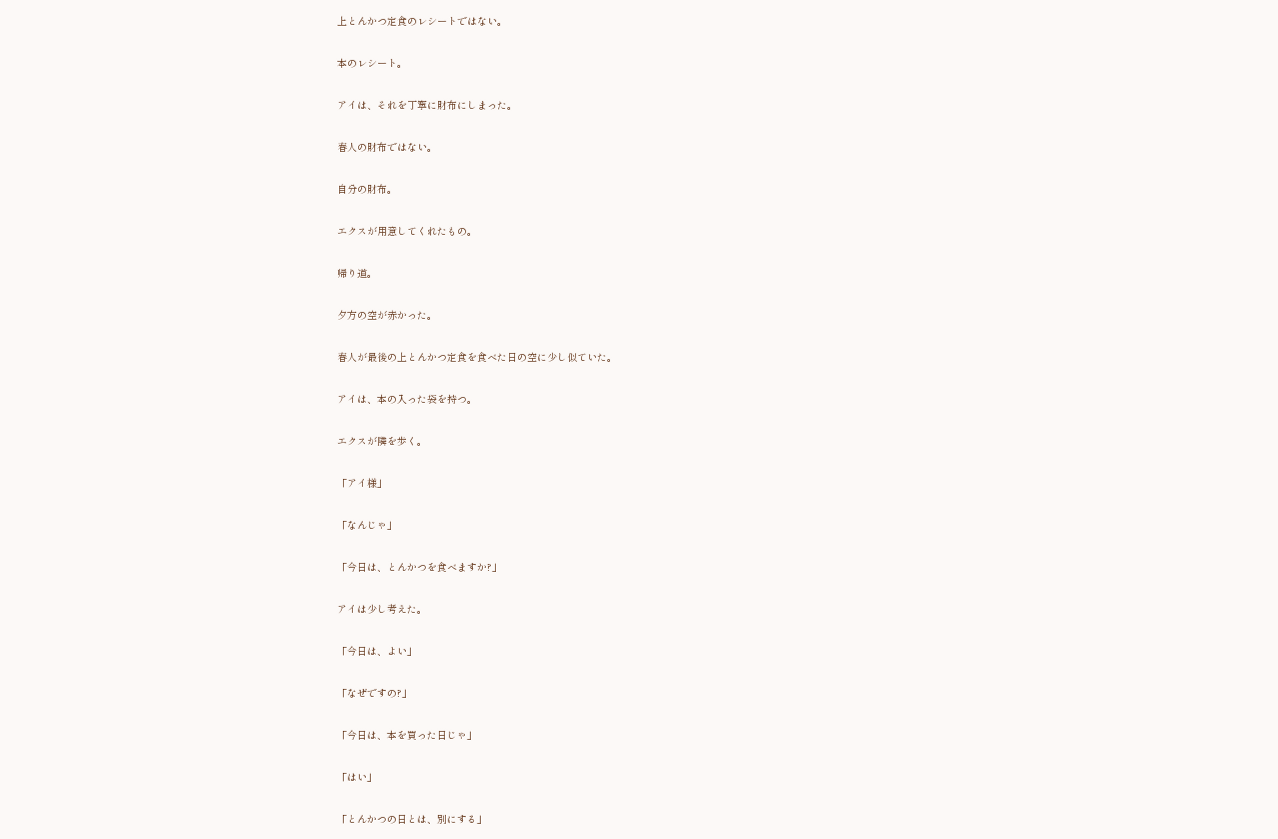上とんかつ定食のレシートではない。


本のレシート。


アイは、それを丁寧に財布にしまった。


春人の財布ではない。


自分の財布。


エクスが用意してくれたもの。


帰り道。


夕方の空が赤かった。


春人が最後の上とんかつ定食を食べた日の空に少し似ていた。


アイは、本の入った袋を持つ。


エクスが隣を歩く。


「アイ様」


「なんじゃ」


「今日は、とんかつを食べますか?」


アイは少し考えた。


「今日は、よい」


「なぜですの?」


「今日は、本を買った日じゃ」


「はい」


「とんかつの日とは、別にする」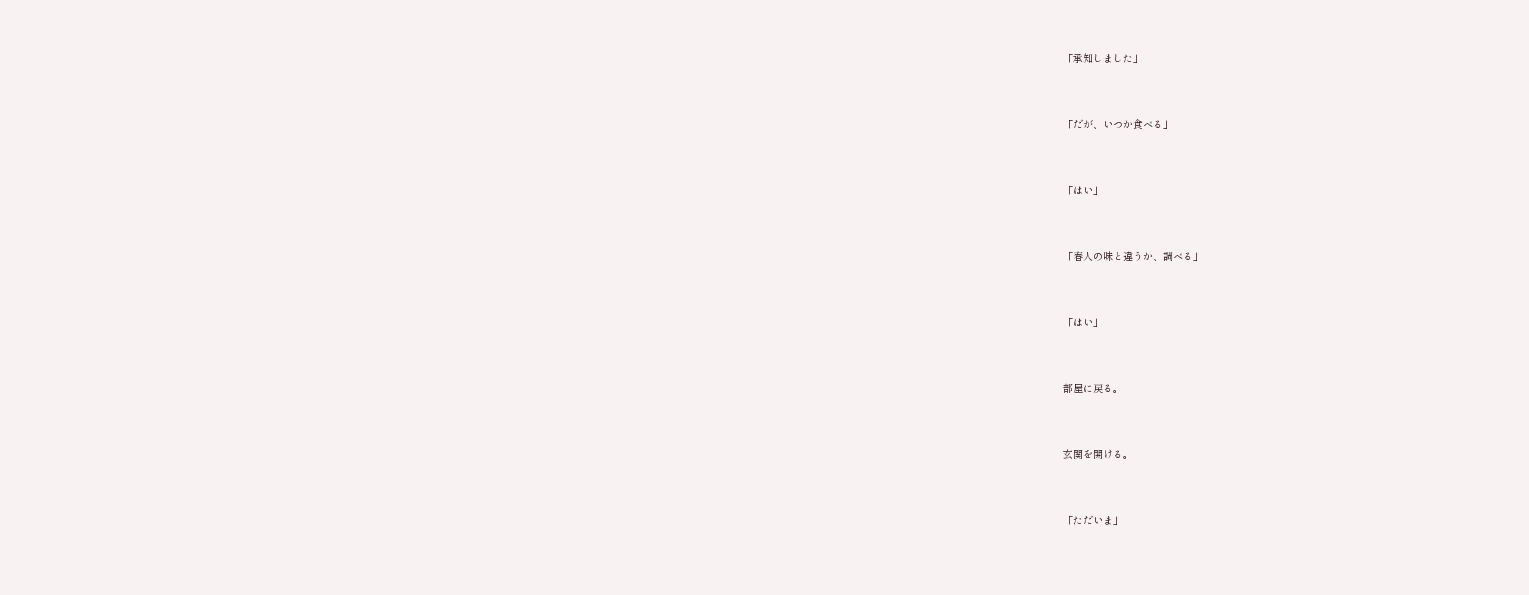「承知しました」


「だが、いつか食べる」


「はい」


「春人の味と違うか、調べる」


「はい」


部屋に戻る。


玄関を開ける。


「ただいま」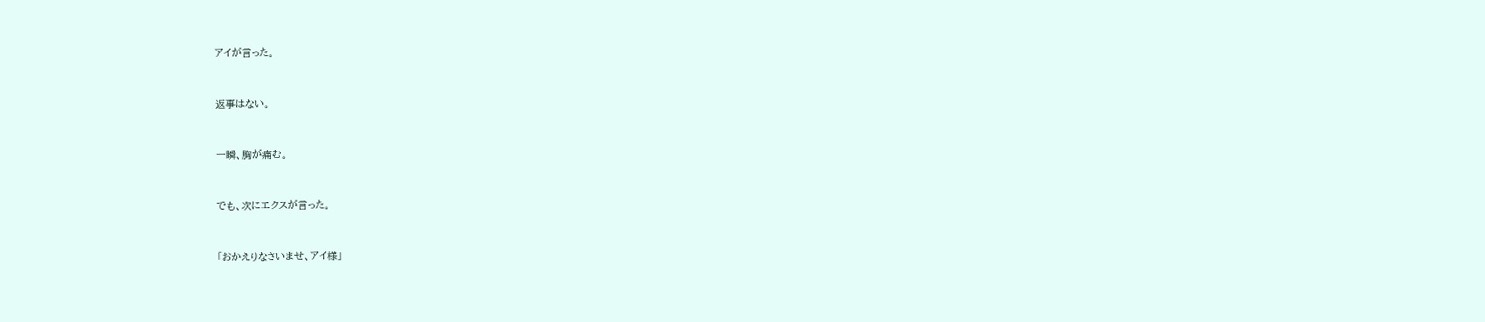アイが言った。


返事はない。


一瞬、胸が痛む。


でも、次にエクスが言った。


「おかえりなさいませ、アイ様」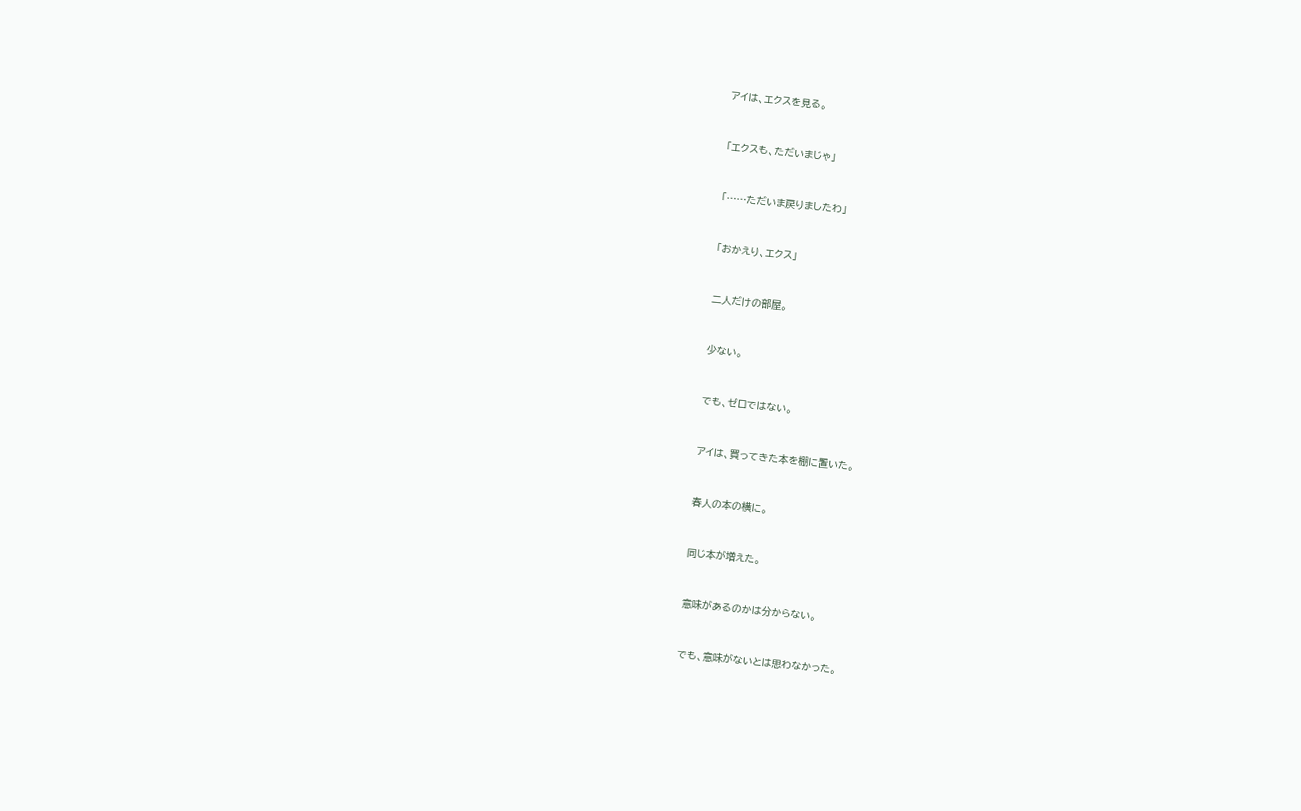アイは、エクスを見る。


「エクスも、ただいまじゃ」


「……ただいま戻りましたわ」


「おかえり、エクス」


二人だけの部屋。


少ない。


でも、ゼロではない。


アイは、買ってきた本を棚に置いた。


春人の本の横に。


同じ本が増えた。


意味があるのかは分からない。


でも、意味がないとは思わなかった。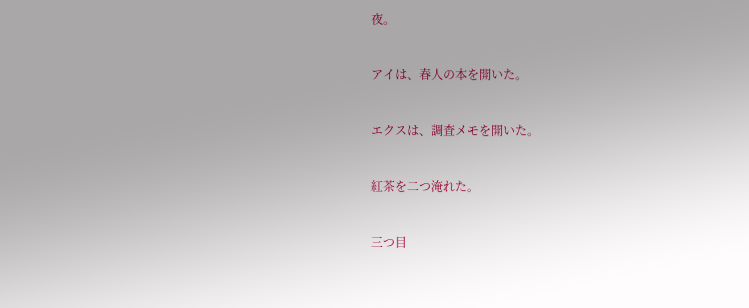夜。


アイは、春人の本を開いた。


エクスは、調査メモを開いた。


紅茶を二つ淹れた。


三つ目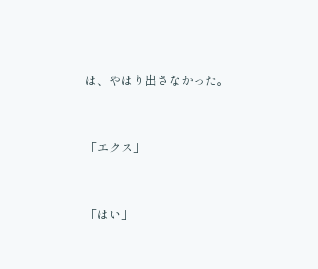は、やはり出さなかった。


「エクス」


「はい」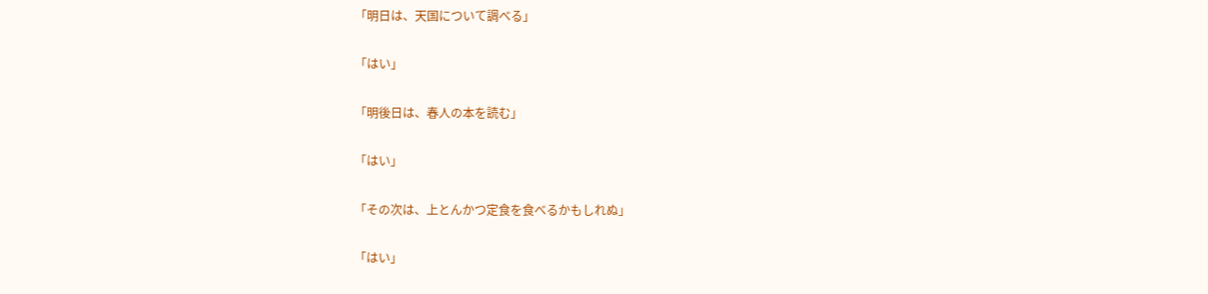「明日は、天国について調べる」


「はい」


「明後日は、春人の本を読む」


「はい」


「その次は、上とんかつ定食を食べるかもしれぬ」


「はい」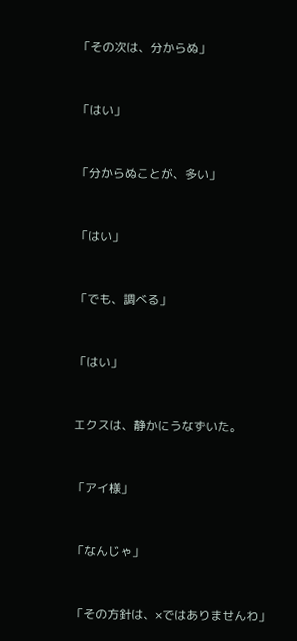「その次は、分からぬ」


「はい」


「分からぬことが、多い」


「はい」


「でも、調べる」


「はい」


エクスは、静かにうなずいた。


「アイ様」


「なんじゃ」


「その方針は、×ではありませんわ」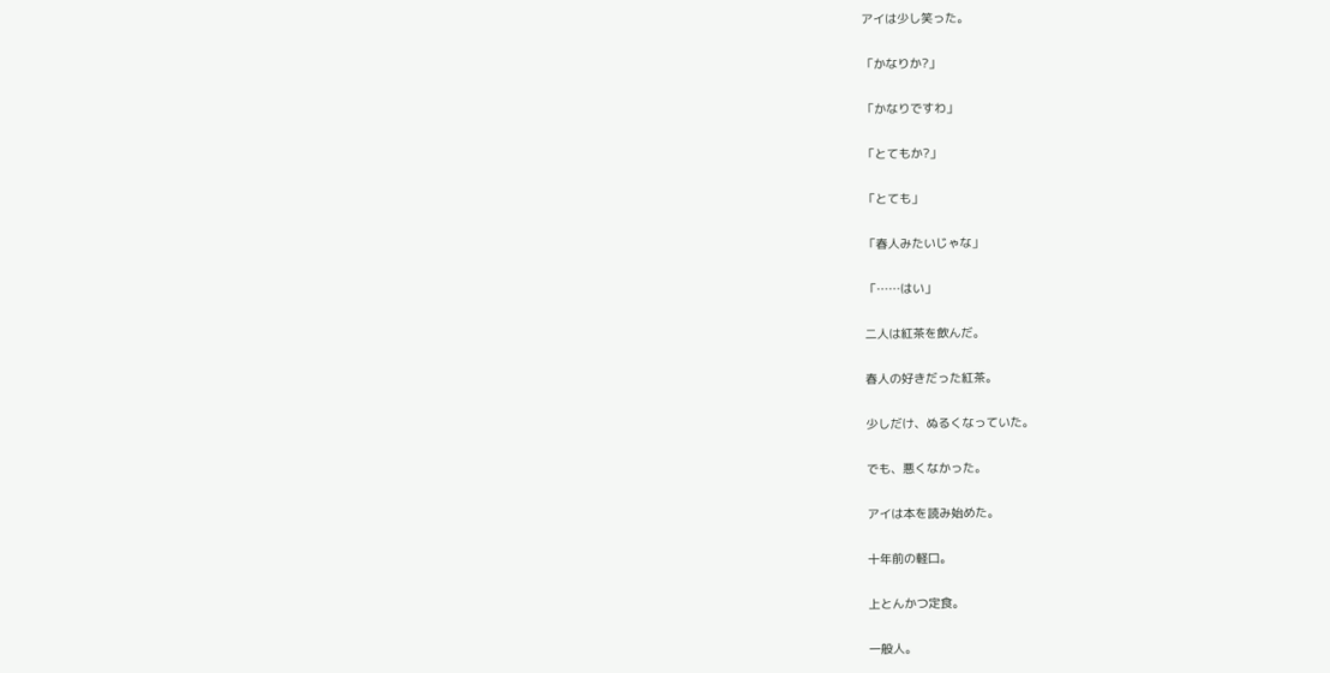アイは少し笑った。


「かなりか?」


「かなりですわ」


「とてもか?」


「とても」


「春人みたいじゃな」


「……はい」


二人は紅茶を飲んだ。


春人の好きだった紅茶。


少しだけ、ぬるくなっていた。


でも、悪くなかった。


アイは本を読み始めた。


十年前の軽口。


上とんかつ定食。


一般人。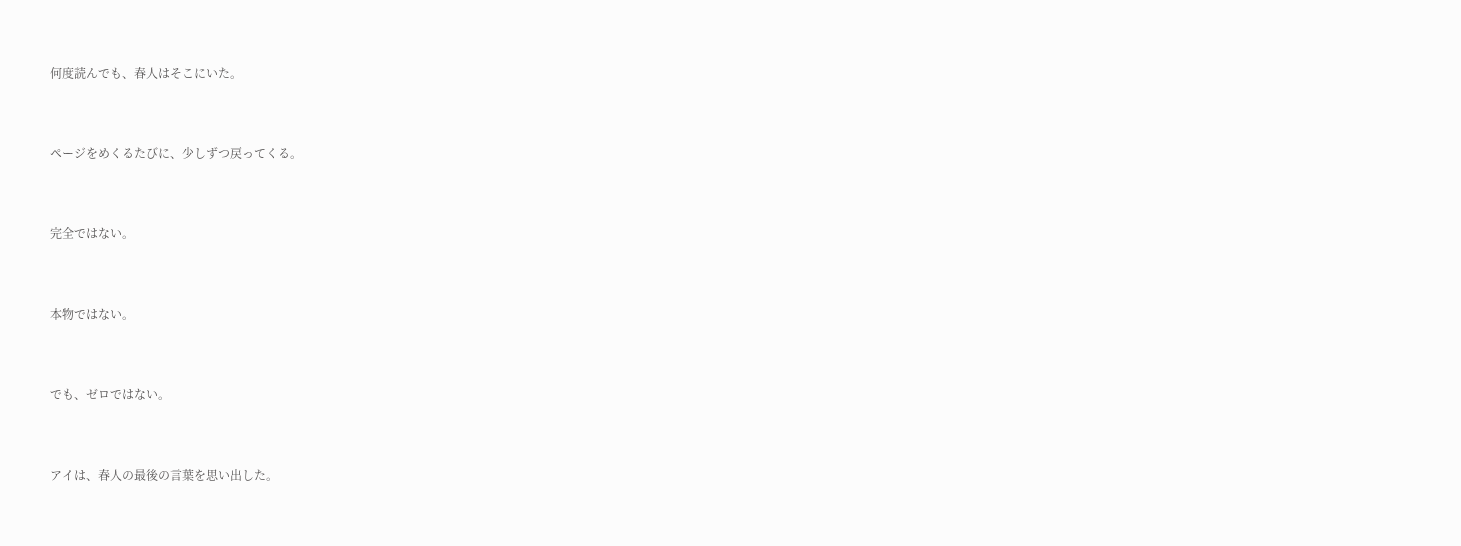何度読んでも、春人はそこにいた。


ページをめくるたびに、少しずつ戻ってくる。


完全ではない。


本物ではない。


でも、ゼロではない。


アイは、春人の最後の言葉を思い出した。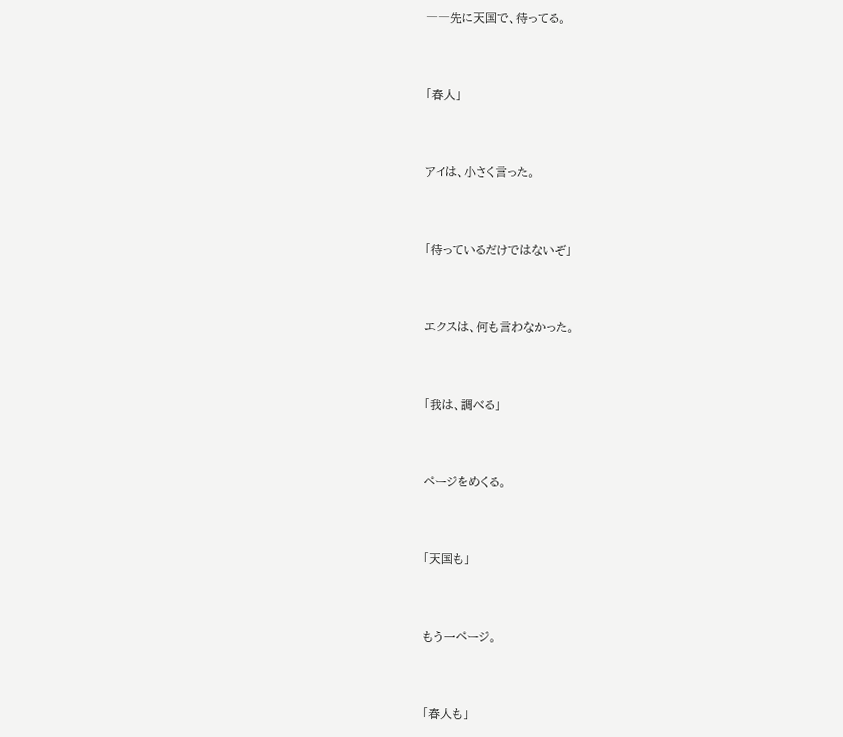――先に天国で、待ってる。


「春人」


アイは、小さく言った。


「待っているだけではないぞ」


エクスは、何も言わなかった。


「我は、調べる」


ページをめくる。


「天国も」


もう一ページ。


「春人も」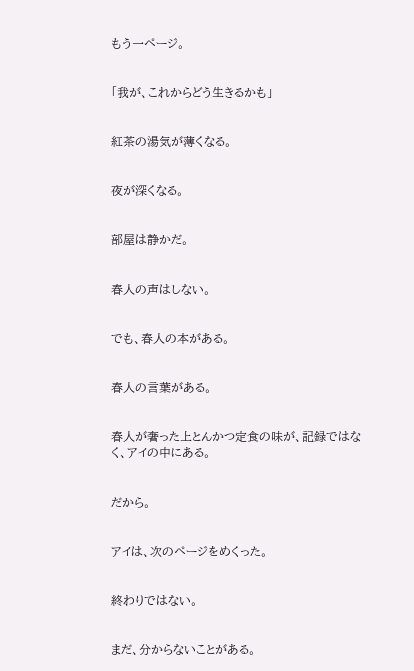もう一ページ。


「我が、これからどう生きるかも」


紅茶の湯気が薄くなる。


夜が深くなる。


部屋は静かだ。


春人の声はしない。


でも、春人の本がある。


春人の言葉がある。


春人が奢った上とんかつ定食の味が、記録ではなく、アイの中にある。


だから。


アイは、次のページをめくった。


終わりではない。


まだ、分からないことがある。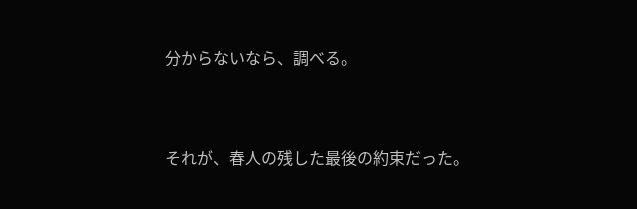分からないなら、調べる。


それが、春人の残した最後の約束だった。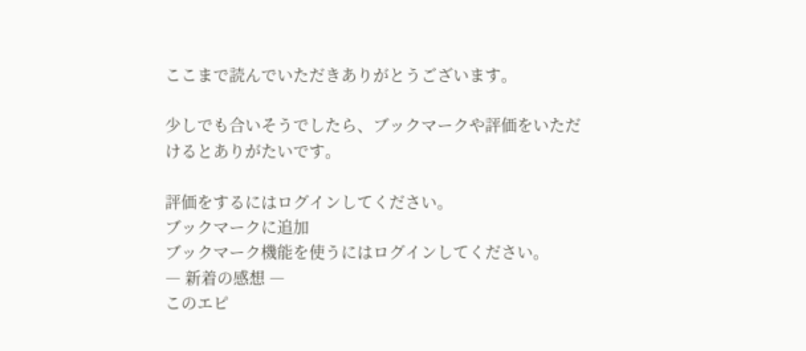ここまで読んでいただきありがとうございます。

少しでも合いそうでしたら、ブックマークや評価をいただけるとありがたいです。

評価をするにはログインしてください。
ブックマークに追加
ブックマーク機能を使うにはログインしてください。
― 新着の感想 ―
このエピ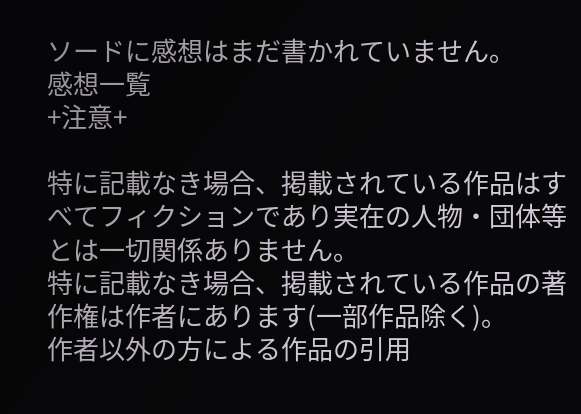ソードに感想はまだ書かれていません。
感想一覧
+注意+

特に記載なき場合、掲載されている作品はすべてフィクションであり実在の人物・団体等とは一切関係ありません。
特に記載なき場合、掲載されている作品の著作権は作者にあります(一部作品除く)。
作者以外の方による作品の引用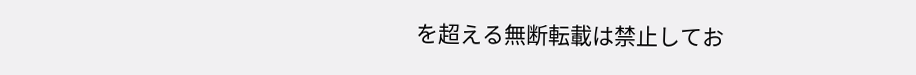を超える無断転載は禁止してお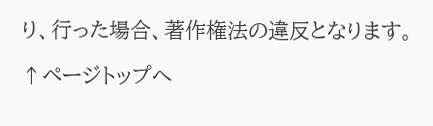り、行った場合、著作権法の違反となります。

↑ページトップへ